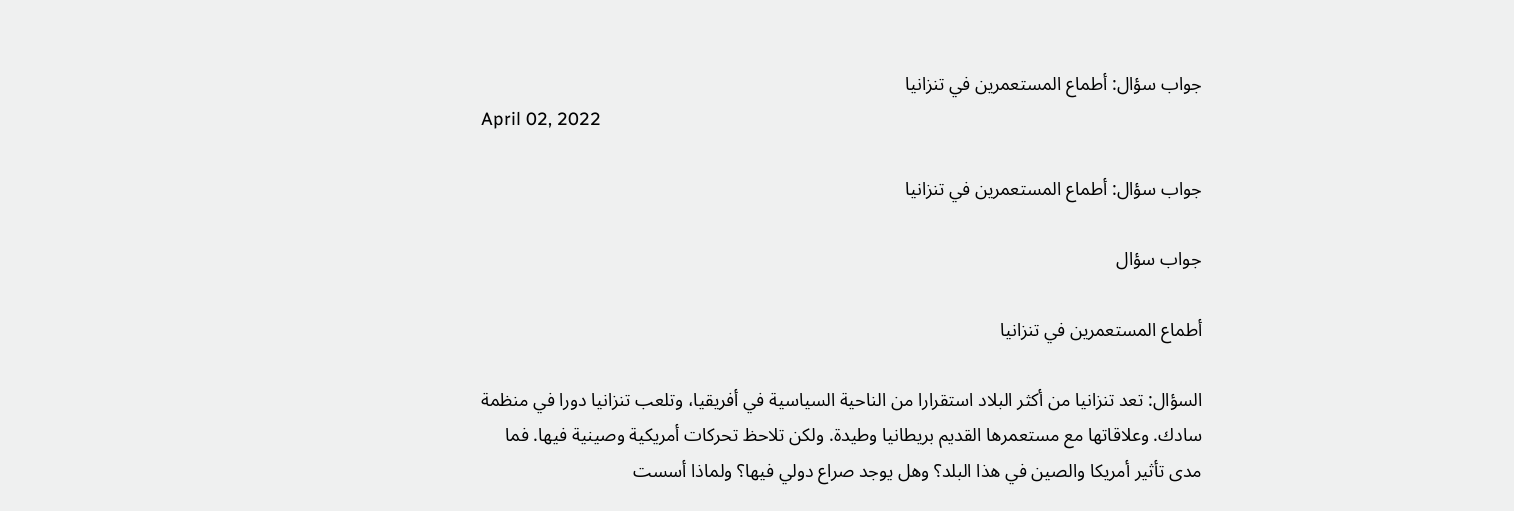جواب سؤال: أطماع المستعمرين في تنزانيا
April 02, 2022

جواب سؤال: أطماع المستعمرين في تنزانيا

جواب سؤال

أطماع المستعمرين في تنزانيا

السؤال: تعد تنزانيا من أكثر البلاد استقرارا من الناحية السياسية في أفريقيا، وتلعب تنزانيا دورا في منظمة سادك. وعلاقاتها مع مستعمرها القديم بريطانيا وطيدة. ولكن تلاحظ تحركات أمريكية وصينية فيها. فما مدى تأثير أمريكا والصين في هذا البلد؟ وهل يوجد صراع دولي فيها؟ ولماذا أسست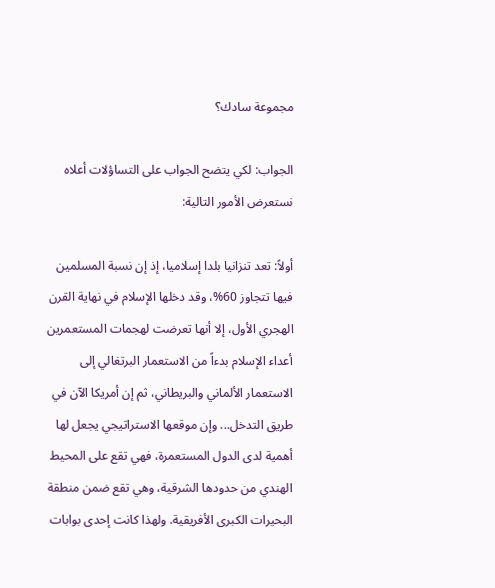مجموعة سادك؟

الجواب: لكي يتضح الجواب على التساؤلات أعلاه نستعرض الأمور التالية:

أولاً: تعد تنزانيا بلدا إسلاميا، إذ إن نسبة المسلمين فيها تتجاوز 60%، وقد دخلها الإسلام في نهاية القرن الهجري الأول، إلا أنها تعرضت لهجمات المستعمرين أعداء الإسلام بدءاً من الاستعمار البرتغالي إلى الاستعمار الألماني والبريطاني، ثم إن أمريكا الآن في طريق التدخل... وإن موقعها الاستراتيجي يجعل لها أهمية لدى الدول المستعمرة، فهي تقع على المحيط الهندي من حدودها الشرقية، وهي تقع ضمن منطقة البحيرات الكبرى الأفريقية. ولهذا كانت إحدى بوابات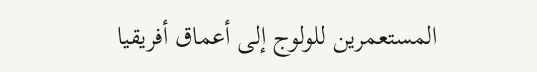المستعمرين للولوج إلى أعماق أفريقيا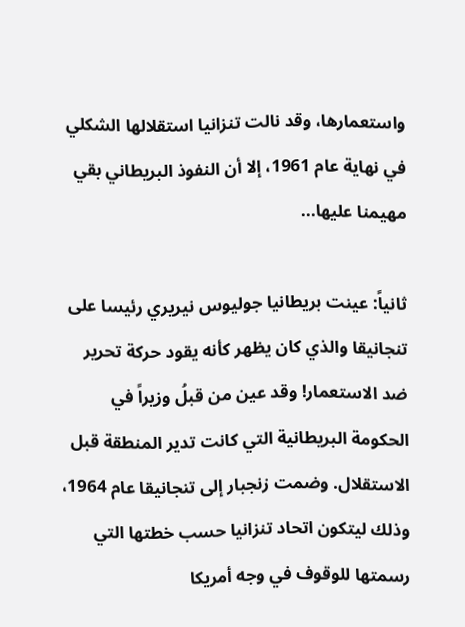واستعمارها، وقد نالت تنزانيا استقلالها الشكلي في نهاية عام 1961، إلا أن النفوذ البريطاني بقي مهيمنا عليها...

ثانياً: عينت بريطانيا جوليوس نيريري رئيسا على تنجانيقا والذي كان يظهر كأنه يقود حركة تحرير ضد الاستعمار! وقد عين من قبلُ وزيراً في الحكومة البريطانية التي كانت تدير المنطقة قبل الاستقلال. وضمت زنجبار إلى تنجانيقا عام 1964، وذلك ليتكون اتحاد تنزانيا حسب خطتها التي رسمتها للوقوف في وجه أمريكا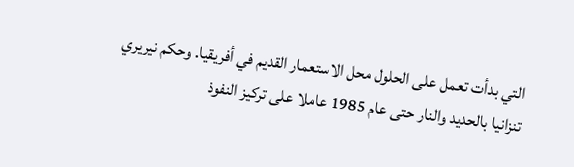التي بدأت تعمل على الحلول محل الاستعمار القديم في أفريقيا. وحكم نيريري تنزانيا بالحديد والنار حتى عام 1985 عاملا على تركيز النفوذ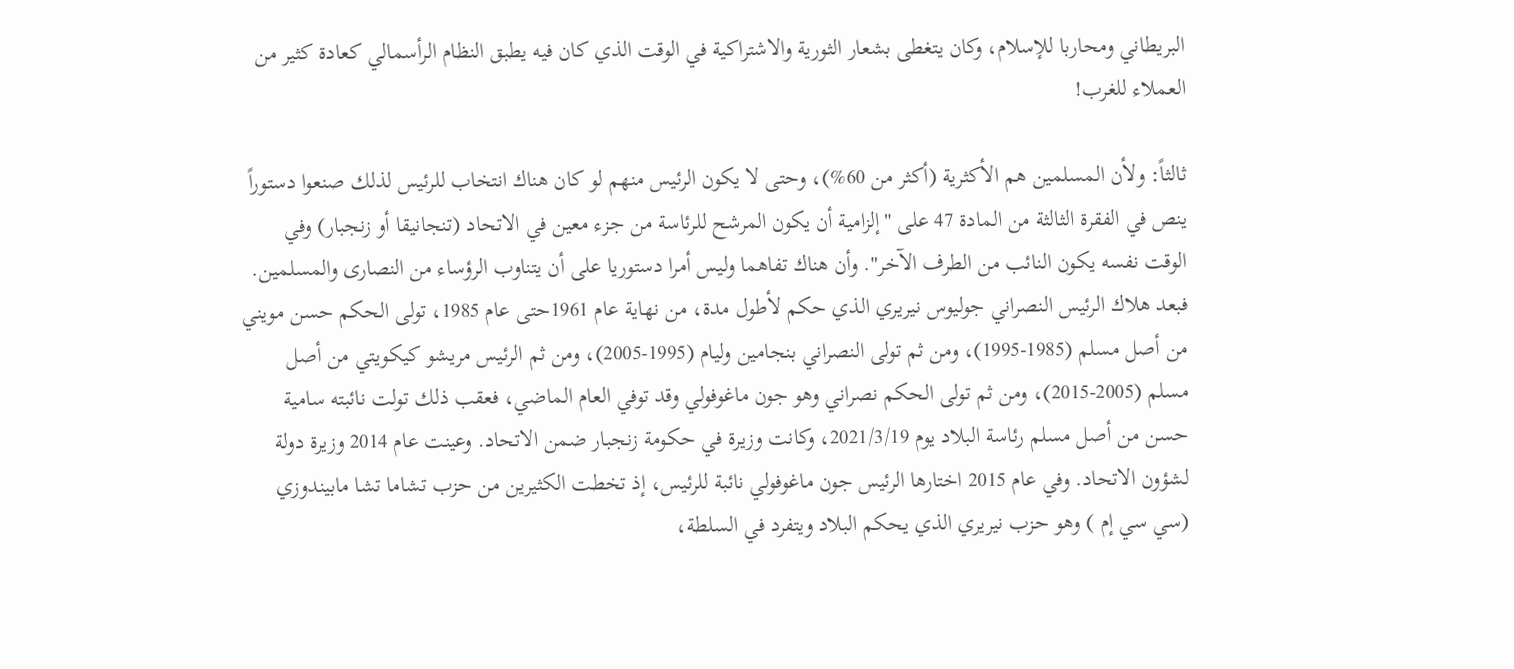البريطاني ومحاربا للإسلام، وكان يتغطى بشعار الثورية والاشتراكية في الوقت الذي كان فيه يطبق النظام الرأسمالي كعادة كثير من العملاء للغرب!

ثالثاً: ولأن المسلمين هم الأكثرية (أكثر من 60%)، وحتى لا يكون الرئيس منهم لو كان هناك انتخاب للرئيس لذلك صنعوا دستوراً ينص في الفقرة الثالثة من المادة 47 على "إلزامية أن يكون المرشح للرئاسة من جزء معين في الاتحاد (تنجانيقا أو زنجبار) وفي الوقت نفسه يكون النائب من الطرف الآخر". وأن هناك تفاهما وليس أمرا دستوريا على أن يتناوب الرؤساء من النصارى والمسلمين. فبعد هلاك الرئيس النصراني جوليوس نيريري الذي حكم لأطول مدة، من نهاية عام 1961حتى عام 1985، تولى الحكم حسن مويني من أصل مسلم (1985-1995)، ومن ثم تولى النصراني بنجامين وليام (1995-2005)، ومن ثم الرئيس مريشو كيكويتي من أصل مسلم (2005-2015)، ومن ثم تولى الحكم نصراني وهو جون ماغوفولي وقد توفي العام الماضي، فعقب ذلك تولت نائبته سامية حسن من أصل مسلم رئاسة البلاد يوم 2021/3/19، وكانت وزيرة في حكومة زنجبار ضمن الاتحاد. وعينت عام 2014 وزيرة دولة لشؤون الاتحاد. وفي عام 2015 اختارها الرئيس جون ماغوفولي نائبة للرئيس، إذ تخطت الكثيرين من حزب تشاما تشا مابيندوزي (سي سي إم ) وهو حزب نيريري الذي يحكم البلاد ويتفرد في السلطة،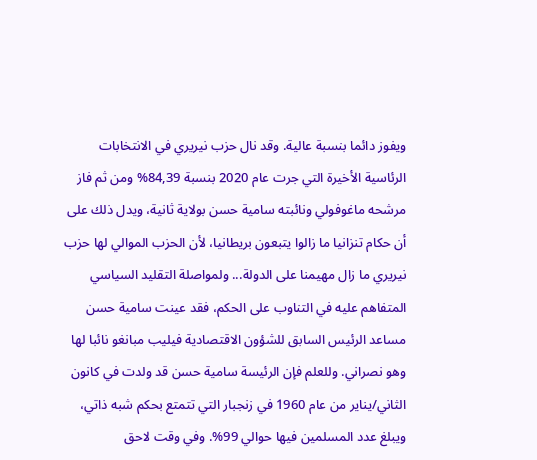ويفوز دائما بنسبة عالية. وقد نال حزب نيريري في الانتخابات الرئاسية الأخيرة التي جرت عام 2020 بنسبة 84,39% ومن ثم فاز مرشحه ماغوفولي ونائبته سامية حسن بولاية ثانية، ويدل ذلك على أن حكام تنزانيا ما زالوا يتبعون بريطانيا، لأن الحزب الموالي لها حزب نيريري ما زال مهيمنا على الدولة... ولمواصلة التقليد السياسي المتفاهم عليه في التناوب على الحكم، فقد عينت سامية حسن مساعد الرئيس السابق للشؤون الاقتصادية فيليب مبانغو نائبا لها وهو نصراني. وللعلم فإن الرئيسة سامية حسن قد ولدت في كانون الثاني/يناير من عام 1960 في زنجبار التي تتمتع بحكم شبه ذاتي، ويبلغ عدد المسلمين فيها حوالي 99%. وفي وقت لاحق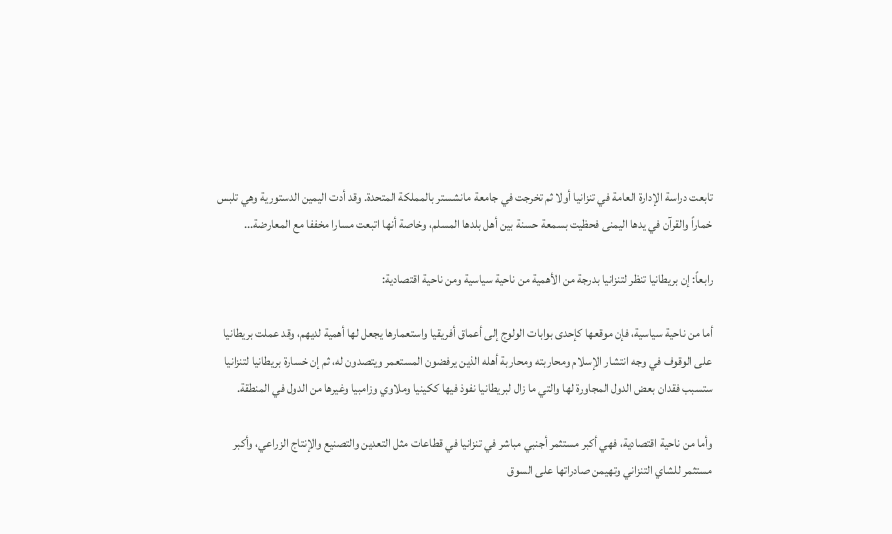تابعت دراسة الإدارة العامة في تنزانيا أولا ثم تخرجت في جامعة مانشستر بالمملكة المتحدة. وقد أدت اليمين الدستورية وهي تلبس خماراً والقرآن في يدها اليمنى فحظيت بسمعة حسنة بين أهل بلدها المسلم، وخاصة أنها اتبعت مسارا مخففا مع المعارضة...

رابعاً: إن بريطانيا تنظر لتنزانيا بدرجة من الأهمية من ناحية سياسية ومن ناحية اقتصادية:

أما من ناحية سياسية، فإن موقعها كإحدى بوابات الولوج إلى أعماق أفريقيا واستعمارها يجعل لها أهمية لديهم، وقد عملت بريطانيا على الوقوف في وجه انتشار الإسلام ومحاربته ومحاربة أهله الذين يرفضون المستعمر ويتصدون له، ثم إن خسارة بريطانيا لتنزانيا ستسبب فقدان بعض الدول المجاورة لها والتي ما زال لبريطانيا نفوذ فيها ككينيا وملاوي وزامبيا وغيرها من الدول في المنطقة.

وأما من ناحية اقتصادية، فهي أكبر مستثمر أجنبي مباشر في تنزانيا في قطاعات مثل التعدين والتصنيع والإنتاج الزراعي، وأكبر مستثمر للشاي التنزاني وتهيمن صادراتها على السوق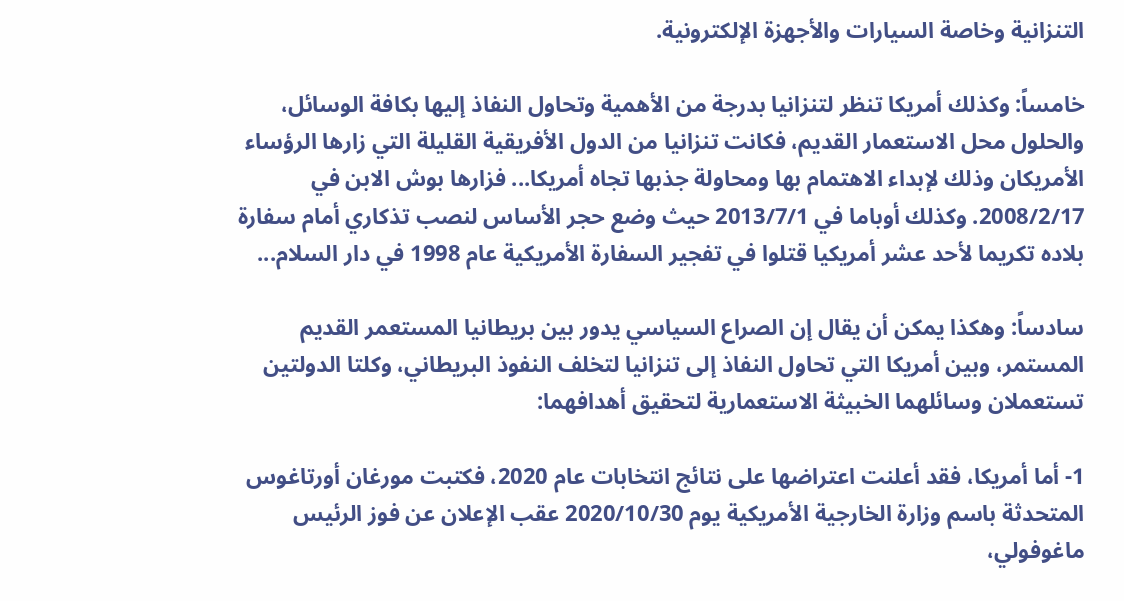التنزانية وخاصة السيارات والأجهزة الإلكترونية.

خامساً: وكذلك أمريكا تنظر لتنزانيا بدرجة من الأهمية وتحاول النفاذ إليها بكافة الوسائل، والحلول محل الاستعمار القديم، فكانت تنزانيا من الدول الأفريقية القليلة التي زارها الرؤساء الأمريكان وذلك لإبداء الاهتمام بها ومحاولة جذبها تجاه أمريكا... فزارها بوش الابن في 2008/2/17. وكذلك أوباما في 2013/7/1 حيث وضع حجر الأساس لنصب تذكاري أمام سفارة بلاده تكريما لأحد عشر أمريكيا قتلوا في تفجير السفارة الأمريكية عام 1998 في دار السلام...

سادساً: وهكذا يمكن أن يقال إن الصراع السياسي يدور بين بريطانيا المستعمر القديم المستمر، وبين أمريكا التي تحاول النفاذ إلى تنزانيا لتخلف النفوذ البريطاني، وكلتا الدولتين تستعملان وسائلهما الخبيثة الاستعمارية لتحقيق أهدافهما:

1- أما أمريكا، فقد أعلنت اعتراضها على نتائج انتخابات عام 2020، فكتبت مورغان أورتاغوس المتحدثة باسم وزارة الخارجية الأمريكية يوم 2020/10/30 عقب الإعلان عن فوز الرئيس ماغوفولي،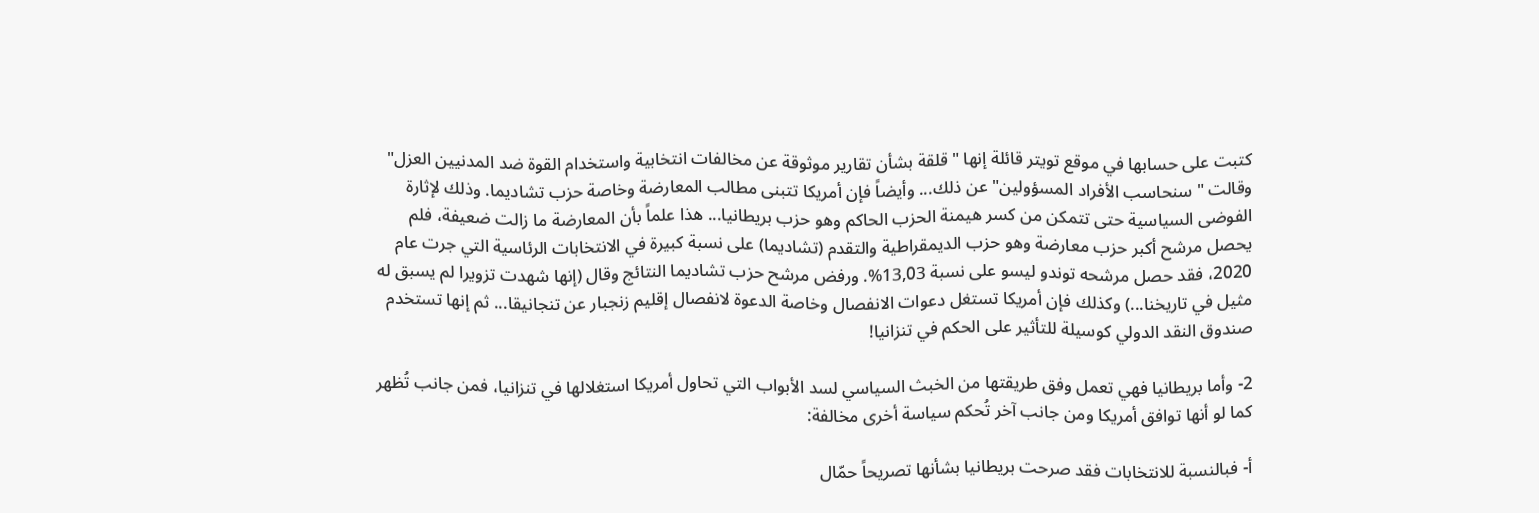كتبت على حسابها في موقع تويتر قائلة إنها "قلقة بشأن تقارير موثوقة عن مخالفات انتخابية واستخدام القوة ضد المدنيين العزل" وقالت "سنحاسب الأفراد المسؤولين" عن ذلك... وأيضاً فإن أمريكا تتبنى مطالب المعارضة وخاصة حزب تشاديما. وذلك لإثارة الفوضى السياسية حتى تتمكن من كسر هيمنة الحزب الحاكم وهو حزب بريطانيا... هذا علماً بأن المعارضة ما زالت ضعيفة، فلم يحصل مرشح أكبر حزب معارضة وهو حزب الديمقراطية والتقدم (تشاديما) على نسبة كبيرة في الانتخابات الرئاسية التي جرت عام 2020، فقد حصل مرشحه توندو ليسو على نسبة 13,03%. ورفض مرشح حزب تشاديما النتائج وقال (إنها شهدت تزويرا لم يسبق له مثيل في تاريخنا...) وكذلك فإن أمريكا تستغل دعوات الانفصال وخاصة الدعوة لانفصال إقليم زنجبار عن تنجانيقا... ثم إنها تستخدم صندوق النقد الدولي كوسيلة للتأثير على الحكم في تنزانيا!

2- وأما بريطانيا فهي تعمل وفق طريقتها من الخبث السياسي لسد الأبواب التي تحاول أمريكا استغلالها في تنزانيا، فمن جانب تُظهر كما لو أنها توافق أمريكا ومن جانب آخر تُحكم سياسة أخرى مخالفة:

أ- فبالنسبة للانتخابات فقد صرحت بريطانيا بشأنها تصريحاً حمّال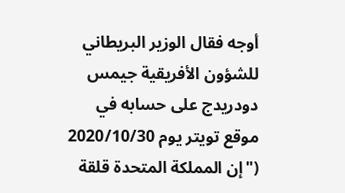أوجه فقال الوزير البريطاني للشؤون الأفريقية جيمس دودريدج على حسابه في موقع تويتر يوم 2020/10/30 ("إن المملكة المتحدة قلقة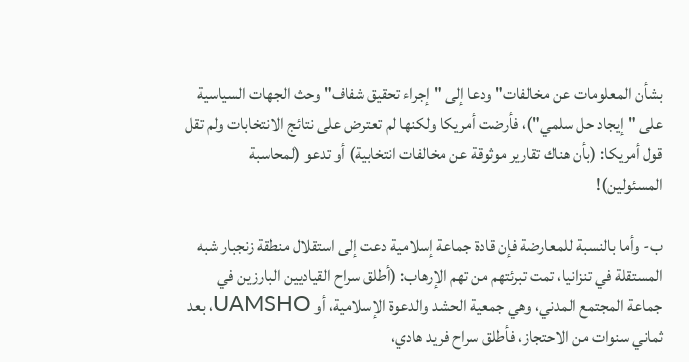بشأن المعلومات عن مخالفات" ودعا إلى "إجراء تحقيق شفاف" وحث الجهات السياسية على "إيجاد حل سلمي")، فأرضت أمريكا ولكنها لم تعترض على نتائج الانتخابات ولم تقل قول أمريكا: (بأن هناك تقارير موثوقة عن مخالفات انتخابية) أو تدعو (لمحاسبة المسئولين)!

ب- وأما بالنسبة للمعارضة فإن قادة جماعة إسلامية دعت إلى استقلال منطقة زنجبار شبه المستقلة في تنزانيا، تمت تبرئتهم من تهم الإرهاب: (أطلق سراح القياديين البارزين في جماعة المجتمع المدني، وهي جمعية الحشد والدعوة الإسلامية، أو UAMSHO، بعد ثماني سنوات من الاحتجاز، فأطلق سراح فريد هادي،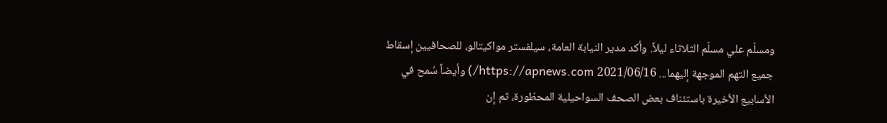ومسلّم علي مسلّم الثلاثاء ليلاً. وأكد مدير النيابة العامة، سيلفستر مواكيتالو، للصحافيين إسقاط جميع التهم الموجهة إليهما... 2021/06/16 https://apnews.com/) وأيضاً سُمح في الأسابيع الأخيرة باستئناف بعض الصحف السواحيلية المحظورة، ثم إن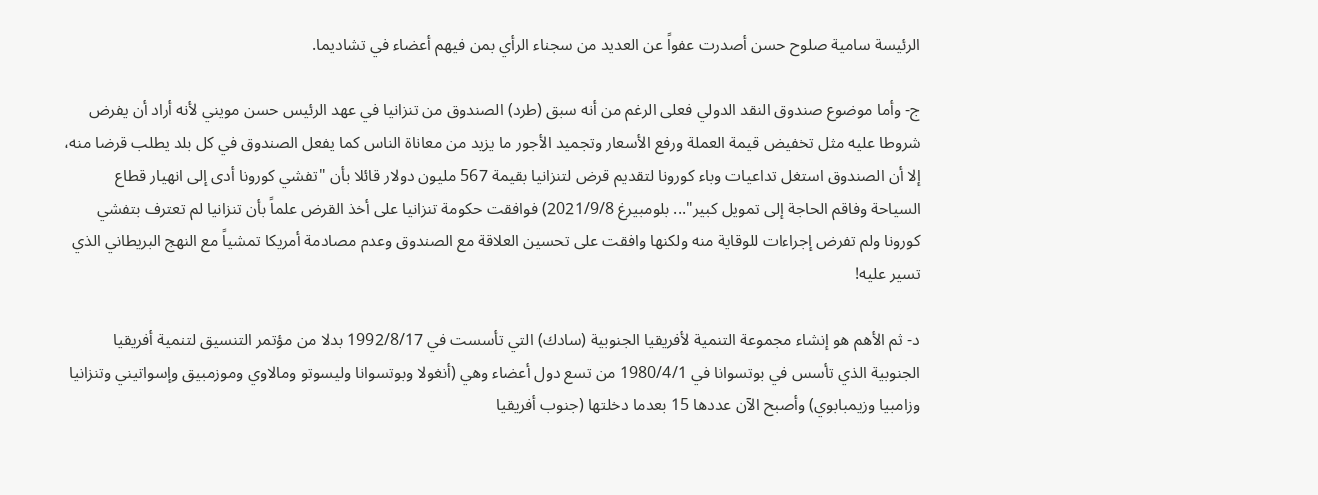الرئيسة سامية صلوح حسن أصدرت عفواً عن العديد من سجناء الرأي بمن فيهم أعضاء في تشاديما.

ج- وأما موضوع صندوق النقد الدولي فعلى الرغم من أنه سبق (طرد) الصندوق من تنزانيا في عهد الرئيس حسن مويني لأنه أراد أن يفرض شروطا عليه مثل تخفيض قيمة العملة ورفع الأسعار وتجميد الأجور ما يزيد من معاناة الناس كما يفعل الصندوق في كل بلد يطلب قرضا منه، إلا أن الصندوق استغل تداعيات وباء كورونا لتقديم قرض لتنزانيا بقيمة 567 مليون دولار قائلا بأن "تفشي كورونا أدى إلى انهيار قطاع السياحة وفاقم الحاجة إلى تمويل كبير"... بلومبيرغ 2021/9/8) فوافقت حكومة تنزانيا على أخذ القرض علماً بأن تنزانيا لم تعترف بتفشي كورونا ولم تفرض إجراءات للوقاية منه ولكنها وافقت على تحسين العلاقة مع الصندوق وعدم مصادمة أمريكا تمشياً مع النهج البريطاني الذي تسير عليه!

د- ثم الأهم هو إنشاء مجموعة التنمية لأفريقيا الجنوبية (سادك) التي تأسست في 1992/8/17 بدلا من مؤتمر التنسيق لتنمية أفريقيا الجنوبية الذي تأسس في بوتسوانا في 1980/4/1 من تسع دول أعضاء وهي (أنغولا وبوتسوانا وليسوتو ومالاوي وموزمبيق وإسواتيني وتنزانيا وزامبيا وزيمبابوي) وأصبح الآن عددها 15 بعدما دخلتها (جنوب أفريقيا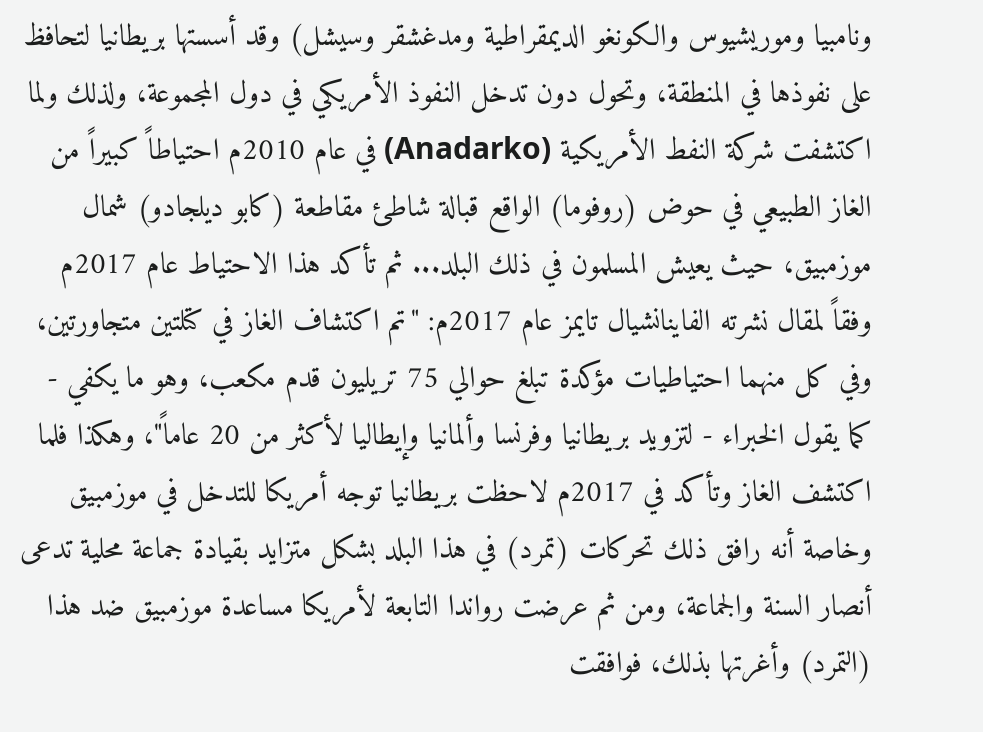ونامبيا وموريشيوس والكونغو الديمقراطية ومدغشقر وسيشل) وقد أسستها بريطانيا لتحافظ على نفوذها في المنطقة، وتحول دون تدخل النفوذ الأمريكي في دول المجموعة، ولذلك ولما اكتشفت شركة النفط الأمريكية (Anadarko) في عام 2010م احتياطاً كبيراً من الغاز الطبيعي في حوض (روفوما) الواقع قبالة شاطئ مقاطعة (كابو ديلجادو) شمال موزمبيق، حيث يعيش المسلمون في ذلك البلد... ثم تأكد هذا الاحتياط عام 2017م وفقاً لمقال نشرته الفاينانشيال تايمز عام 2017م: "تم اكتشاف الغاز في كتلتين متجاورتين، وفي كل منهما احتياطيات مؤكدة تبلغ حوالي 75 تريليون قدم مكعب، وهو ما يكفي - كما يقول الخبراء - لتزويد بريطانيا وفرنسا وألمانيا وإيطاليا لأكثر من 20 عاماً"، وهكذا فلما اكتشف الغاز وتأكد في 2017م لاحظت بريطانيا توجه أمريكا للتدخل في موزمبيق وخاصة أنه رافق ذلك تحركات (تمرد) في هذا البلد بشكل متزايد بقيادة جماعة محلية تدعى أنصار السنة والجماعة، ومن ثم عرضت رواندا التابعة لأمريكا مساعدة موزمبيق ضد هذا (التمرد) وأغرتها بذلك، فوافقت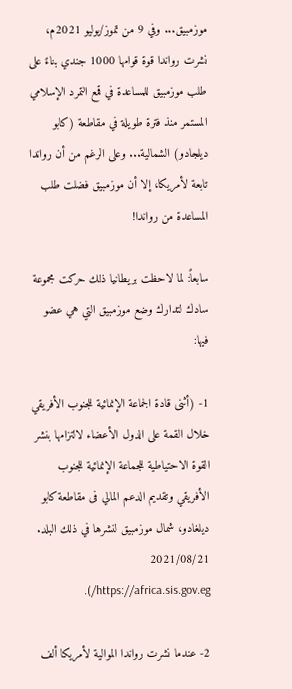موزمبيق... وفي 9 من تموز/يوليو 2021م، نشرت رواندا قوة قوامها 1000 جندي بناءً على طلب موزمبيق للمساعدة في قمع التمرد الإسلامي المستمر منذ فترة طويلة في مقاطعة (كابو ديلجادو) الشمالية... وعلى الرغم من أن رواندا تابعة لأمريكا، إلا أن موزمبيق فضلت طلب المساعدة من رواندا!

سابعاً: لما لاحظت بريطانيا ذلك حركت مجموعة سادك لتدارك وضع موزمبيق التي هي عضو فيها:

1- (أثنى قادة الجماعة الإنمائية للجنوب الأفريقي خلال القمة على الدول الأعضاء لالتزامها بنشر القوة الاحتياطية للجماعة الإنمائية للجنوب الأفريقي وتقديم الدعم المالي فى مقاطعة كابو ديلغادو، شمال موزمبيق لنشرها في ذلك البلد. 2021/08/21 https://africa.sis.gov.eg/).

2- عندما نشرت رواندا الموالية لأمريكا ألف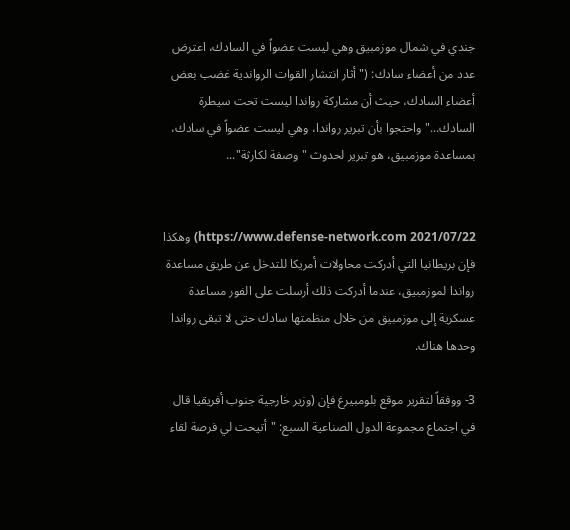جندي في شمال موزمبيق وهي ليست عضواً في السادك، اعترض عدد من أعضاء سادك: ("أثار انتشار القوات الرواندية غضب بعض أعضاء السادك، حيث أن مشاركة رواندا ليست تحت سيطرة السادك..." واحتجوا بأن تبرير رواندا، وهي ليست عضواً في سادك، بمساعدة موزمبيق، هو تبرير لحدوث "وصفة لكارثة"...


2021/07/22 https://www.defense-network.com) وهكذا فإن بريطانيا التي أدركت محاولات أمريكا للتدخل عن طريق مساعدة رواندا لموزمبيق، عندما أدركت ذلك أرسلت على الفور مساعدة عسكرية إلى موزمبيق من خلال منظمتها سادك حتى لا تبقى رواندا وحدها هناك.

3- ووفقاً لتقرير موقع بلومبيرغ فإن (وزير خارجية جنوب أفريقيا قال في اجتماع مجموعة الدول الصناعية السبع: "أتيحت لي فرصة لقاء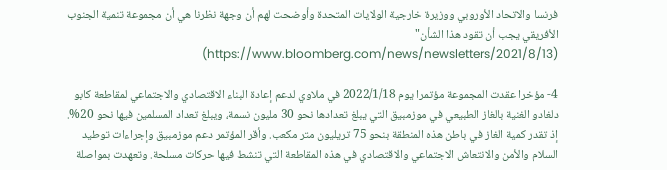فرنسا والاتحاد الأوروبي ووزيرة خارجية الولايات المتحدة وأوضحت لهم أن وجهة نظرنا هي أن مجموعة تنمية الجنوب الأفريقي يجب أن تقود هذا الشأن" (https://www.bloomberg.com/news/newsletters/2021/8/13)

4- مؤخرا عقدت المجموعة مؤتمرا يوم 2022/1/18 في ملاوي لدعم إعادة البناء الاقتصادي والاجتماعي لمقاطعة كابو دلغادو الغنية بالغاز الطبيعي في موزمبيق التي يبلغ تعدادها نحو 30 مليون نسمة، ويبلغ تعداد المسلمين فيها نحو 20%. إذ تقدر كمية الغاز في باطن هذه المنطقة بنحو 75 تريليون متر مكعب. وأقر المؤتمر دعم موزمبيق وإجراءات توطيد السلام والأمن والانتعاش الاجتماعي والاقتصادي في هذه المقاطعة التي تنشط فيها حركات مسلحة. وتعهدت بمواصلة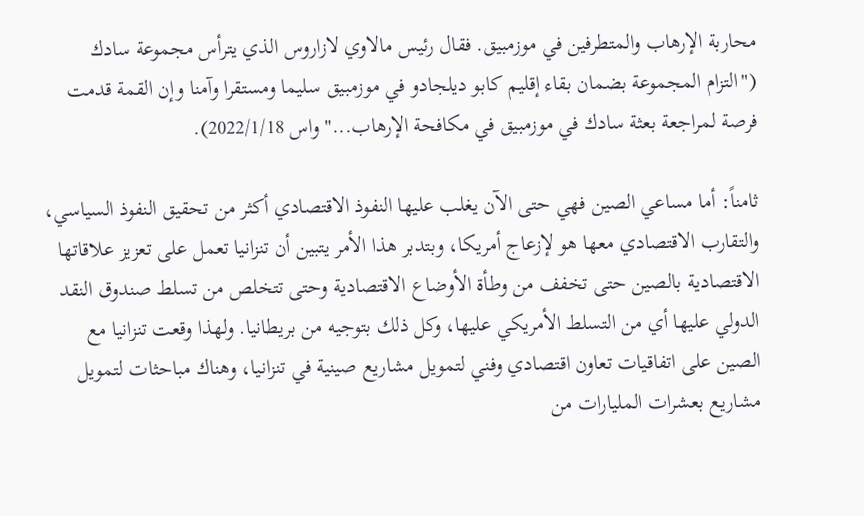محاربة الإرهاب والمتطرفين في موزمبيق. فقال رئيس مالاوي لازاروس الذي يترأس مجموعة سادك ("التزام المجموعة بضمان بقاء إقليم كابو ديلجادو في موزمبيق سليما ومستقرا وآمنا وإن القمة قدمت فرصة لمراجعة بعثة سادك في موزمبيق في مكافحة الإرهاب..." واس 2022/1/18).

ثامناً: أما مساعي الصين فهي حتى الآن يغلب عليها النفوذ الاقتصادي أكثر من تحقيق النفوذ السياسي، والتقارب الاقتصادي معها هو لإزعاج أمريكا، وبتدبر هذا الأمر يتبين أن تنزانيا تعمل على تعزيز علاقاتها الاقتصادية بالصين حتى تخفف من وطأة الأوضاع الاقتصادية وحتى تتخلص من تسلط صندوق النقد الدولي عليها أي من التسلط الأمريكي عليها، وكل ذلك بتوجيه من بريطانيا. ولهذا وقعت تنزانيا مع الصين على اتفاقيات تعاون اقتصادي وفني لتمويل مشاريع صينية في تنزانيا، وهناك مباحثات لتمويل مشاريع بعشرات المليارات من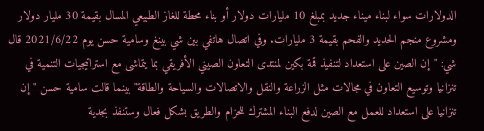الدولارات سواء لبناء ميناء جديد بمبلغ 10 مليارات دولار أو بناء محطة للغاز الطبيعي المسال بقيمة 30 مليار دولار ومشروع منجم الحديد والفحم بقيمة 3 مليارات. وفي اتصال هاتفي بين شي بينغ وسامية حسن يوم 2021/6/22 قال شي: "إن الصين على استعداد لتنفيذ قمة بكين لمنتدى التعاون الصيني الأفريقي بما يتماشى مع استراتيجيات التنمية في تنزانيا وتوسيع التعاون في مجالات مثل الزراعة والنقل والاتصالات والسياحة والطاقة" بينما قالت سامية حسن "إن تنزانيا على استعداد للعمل مع الصين لدفع البناء المشترك للحزام والطريق بشكل فعال وستنفذ بجدية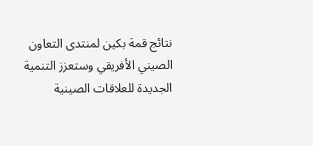نتائج قمة بكين لمنتدى التعاون الصيني الأفريقي وستعزز التنمية الجديدة للعلاقات الصينية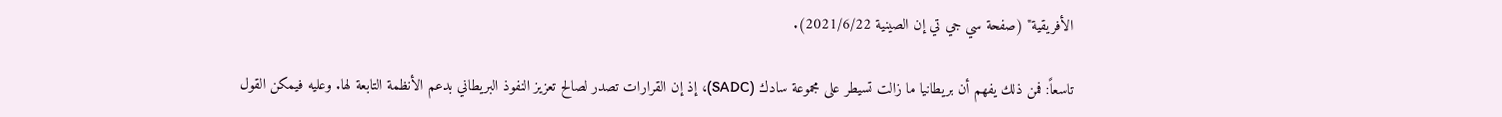الأفريقية" (صفحة سي جي تي إن الصينية 2021/6/22).

تاسعاً: فمن ذلك يفهم أن بريطانيا ما زالت تسيطر على مجموعة سادك (SADC)، إذ إن القرارات تصدر لصالح تعزيز النفوذ البريطاني بدعم الأنظمة التابعة لها. وعليه فيمكن القول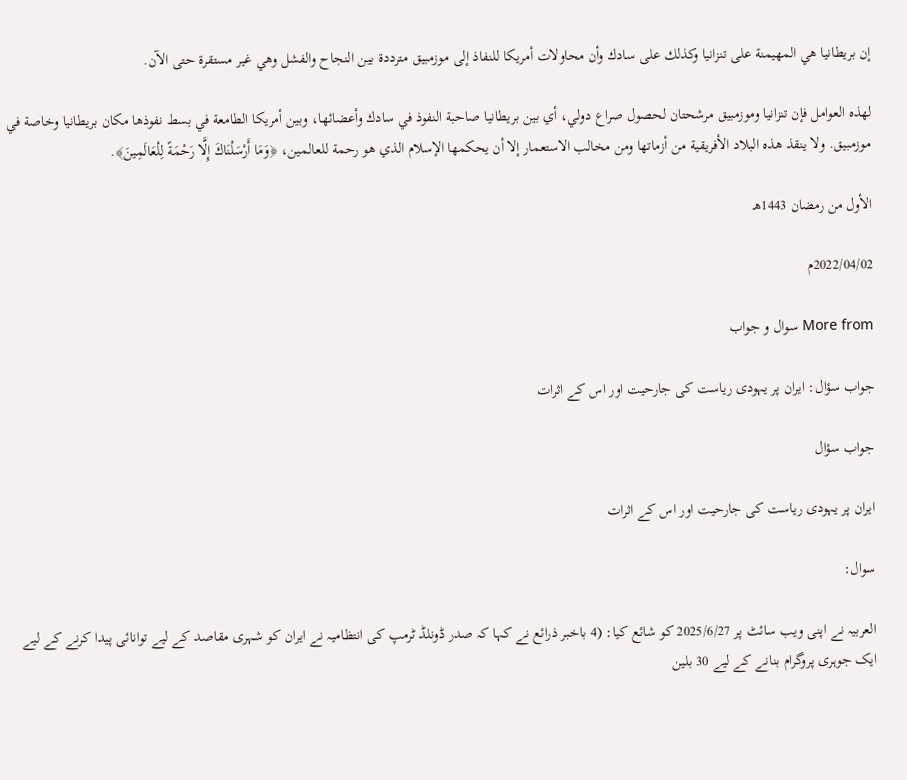إن بريطانيا هي المهيمنة على تنزانيا وكذلك على سادك وأن محاولات أمريكا للنفاذ إلى موزمبيق مترددة بين النجاح والفشل وهي غير مستقرة حتى الآن.

لهذه العوامل فإن تنزانيا وموزمبيق مرشحتان لحصول صراع دولي، أي بين بريطانيا صاحبة النفوذ في سادك وأعضائها، وبين أمريكا الطامعة في بسط نفوذها مكان بريطانيا وخاصة في موزمبيق. ولا ينقذ هذه البلاد الأفريقية من أزماتها ومن مخالب الاستعمار إلا أن يحكمها الإسلام الذي هو رحمة للعالمين، ﴿وَمَا أَرْسَلْنَاكَ إِلَّا رَحْمَةً لِلْعَالَمِينَ﴾.

الأول من رمضان 1443هـ

2022/04/02م

More from سوال و جواب

جواب سؤال: ایران پر یہودی ریاست کی جارحیت اور اس کے اثرات

جواب سؤال

ایران پر یہودی ریاست کی جارحیت اور اس کے اثرات

سوال:

العربیہ نے اپنی ویب سائٹ پر 2025/6/27 کو شائع کیا: (4 باخبر ذرائع نے کہا کہ صدر ڈونلڈ ٹرمپ کی انتظامیہ نے ایران کو شہری مقاصد کے لیے توانائی پیدا کرنے کے لیے ایک جوہری پروگرام بنانے کے لیے 30 بلین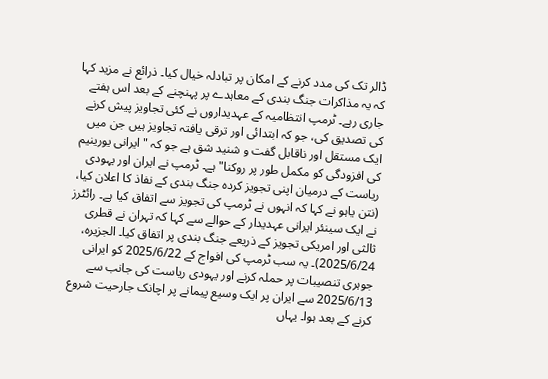ڈالر تک کی مدد کرنے کے امکان پر تبادلہ خیال کیا۔ ذرائع نے مزید کہا کہ یہ مذاکرات جنگ بندی کے معاہدے پر پہنچنے کے بعد اس ہفتے جاری رہے۔ ٹرمپ انتظامیہ کے عہدیداروں نے کئی تجاویز پیش کرنے کی تصدیق کی، جو کہ ابتدائی اور ترقی یافتہ تجاویز ہیں جن میں ایک مستقل اور ناقابل گفت و شنید شق ہے جو کہ "ایرانی یورینیم کی افزودگی کو مکمل طور پر روکنا" ہے۔ ٹرمپ نے ایران اور یہودی ریاست کے درمیان اپنی تجویز کردہ جنگ بندی کے نفاذ کا اعلان کیا، (نتن یاہو نے کہا کہ انہوں نے ٹرمپ کی تجویز سے اتفاق کیا ہے۔ رائٹرز نے ایک سینئر ایرانی عہدیدار کے حوالے سے کہا کہ تہران نے قطری ثالثی اور امریکی تجویز کے ذریعے جنگ بندی پر اتفاق کیا۔ الجزیرہ، 2025/6/24)۔ یہ سب ٹرمپ کی افواج کے 2025/6/22 کو ایرانی جوہری تنصیبات پر حملہ کرنے اور یہودی ریاست کی جانب سے 2025/6/13 سے ایران پر ایک وسیع پیمانے پر اچانک جارحیت شروع کرنے کے بعد ہوا۔ یہاں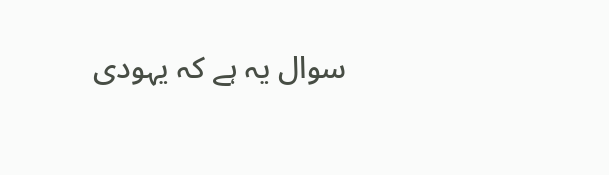سوال یہ ہے کہ یہودی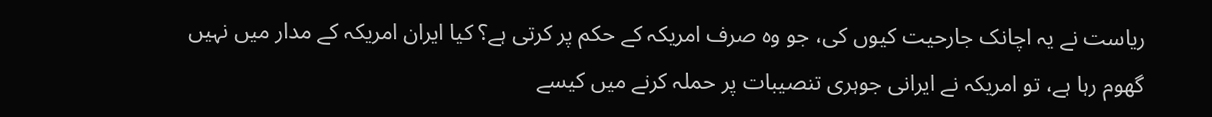ریاست نے یہ اچانک جارحیت کیوں کی، جو وہ صرف امریکہ کے حکم پر کرتی ہے؟ کیا ایران امریکہ کے مدار میں نہیں گھوم رہا ہے، تو امریکہ نے ایرانی جوہری تنصیبات پر حملہ کرنے میں کیسے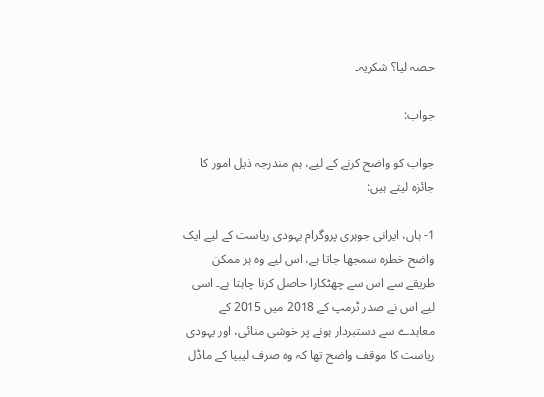حصہ لیا؟ شکریہ۔

جواب:

جواب کو واضح کرنے کے لیے، ہم مندرجہ ذیل امور کا جائزہ لیتے ہیں:

1- ہاں، ایرانی جوہری پروگرام یہودی ریاست کے لیے ایک واضح خطرہ سمجھا جاتا ہے، اس لیے وہ ہر ممکن طریقے سے اس سے چھٹکارا حاصل کرنا چاہتا ہے۔ اسی لیے اس نے صدر ٹرمپ کے 2018 میں 2015 کے معاہدے سے دستبردار ہونے پر خوشی منائی، اور یہودی ریاست کا موقف واضح تھا کہ وہ صرف لیبیا کے ماڈل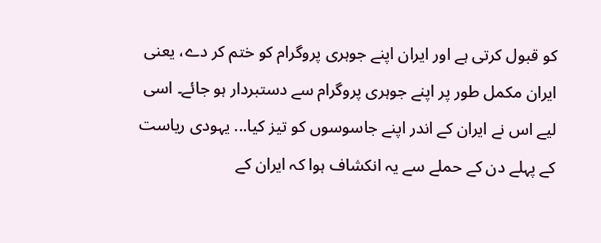کو قبول کرتی ہے اور ایران اپنے جوہری پروگرام کو ختم کر دے، یعنی ایران مکمل طور پر اپنے جوہری پروگرام سے دستبردار ہو جائے۔ اسی لیے اس نے ایران کے اندر اپنے جاسوسوں کو تیز کیا... یہودی ریاست کے پہلے دن کے حملے سے یہ انکشاف ہوا کہ ایران کے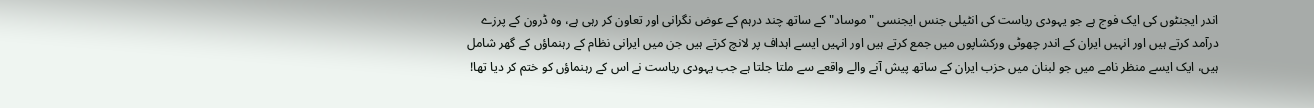اندر ایجنٹوں کی ایک فوج ہے جو یہودی ریاست کی انٹیلی جنس ایجنسی "موساد" کے ساتھ چند درہم کے عوض نگرانی اور تعاون کر رہی ہے، وہ ڈرون کے پرزے درآمد کرتے ہیں اور انہیں ایران کے اندر چھوٹی ورکشاپوں میں جمع کرتے ہیں اور انہیں ایسے اہداف پر لانچ کرتے ہیں جن میں ایرانی نظام کے رہنماؤں کے گھر شامل ہیں، ایک ایسے منظر نامے میں جو لبنان میں حزب ایران کے ساتھ پیش آنے والے واقعے سے ملتا جلتا ہے جب یہودی ریاست نے اس کے رہنماؤں کو ختم کر دیا تھا!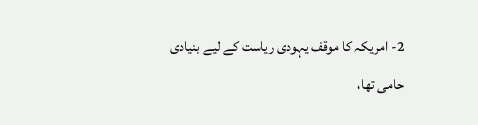2- امریکہ کا موقف یہودی ریاست کے لیے بنیادی حامی تھا،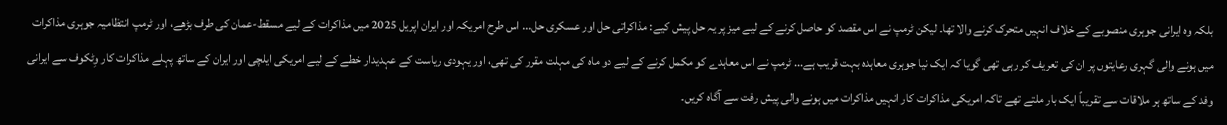بلکہ وہ ایرانی جوہری منصوبے کے خلاف انہیں متحرک کرنے والا تھا۔ لیکن ٹرمپ نے اس مقصد کو حاصل کرنے کے لیے میز پر یہ حل پیش کیے: مذاکراتی حل اور عسکری حل... اس طرح امریکہ اور ایران اپریل 2025 میں مذاکرات کے لیے مسقط-عمان کی طرف بڑھے، اور ٹرمپ انتظامیہ جوہری مذاکرات میں ہونے والی گہری رعایتوں پر ان کی تعریف کر رہی تھی گویا کہ ایک نیا جوہری معاہدہ بہت قریب ہے... ٹرمپ نے اس معاہدے کو مکمل کرنے کے لیے دو ماہ کی مہلت مقرر کی تھی، اور یہودی ریاست کے عہدیدار خطے کے لیے امریکی ایلچی اور ایران کے ساتھ پہلے مذاکرات کار وِٹکوف سے ایرانی وفد کے ساتھ ہر ملاقات سے تقریباً ایک بار ملتے تھے تاکہ امریکی مذاکرات کار انہیں مذاکرات میں ہونے والی پیش رفت سے آگاہ کریں۔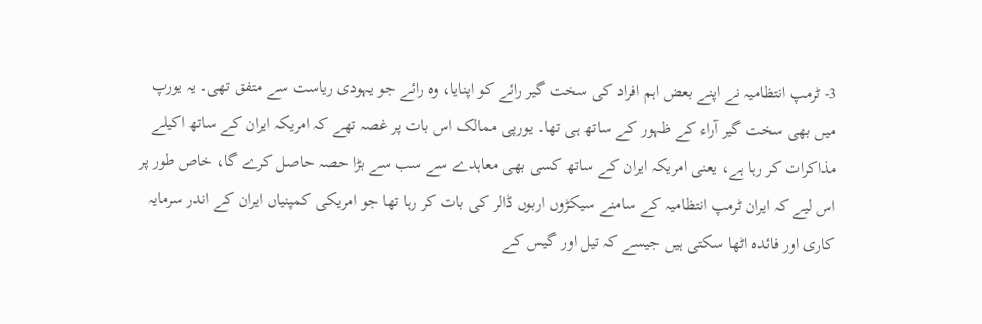3- ٹرمپ انتظامیہ نے اپنے بعض اہم افراد کی سخت گیر رائے کو اپنایا، وہ رائے جو یہودی ریاست سے متفق تھی۔ یہ یورپ میں بھی سخت گیر آراء کے ظہور کے ساتھ ہی تھا۔ یورپی ممالک اس بات پر غصہ تھے کہ امریکہ ایران کے ساتھ اکیلے مذاکرات کر رہا ہے، یعنی امریکہ ایران کے ساتھ کسی بھی معاہدے سے سب سے بڑا حصہ حاصل کرے گا، خاص طور پر اس لیے کہ ایران ٹرمپ انتظامیہ کے سامنے سیکڑوں اربوں ڈالر کی بات کر رہا تھا جو امریکی کمپنیاں ایران کے اندر سرمایہ کاری اور فائدہ اٹھا سکتی ہیں جیسے کہ تیل اور گیس کے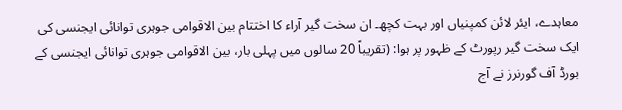معاہدے، ایئر لائن کمپنیاں اور بہت کچھ۔ ان سخت گیر آراء کا اختتام بین الاقوامی جوہری توانائی ایجنسی کی ایک سخت گیر رپورٹ کے ظہور پر ہوا: (تقریباً 20 سالوں میں پہلی بار، بین الاقوامی جوہری توانائی ایجنسی کے بورڈ آف گورنرز نے آج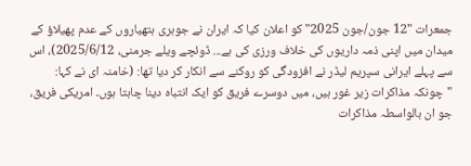جمعرات "12 جون/جون 2025" کو اعلان کیا کہ ایران نے جوہری ہتھیاروں کے عدم پھیلاؤ کے میدان میں اپنی ذمہ داریوں کی خلاف ورزی کی ہے... ڈوئچے ویلے جرمنی، 2025/6/12)، اس سے پہلے ایرانی سپریم لیڈر نے افزودگی کو روکنے سے انکار کر دیا تھا: (خامنہ ای نے کہا: "چونکہ مذاکرات زیر غور ہیں، میں دوسرے فریق کو ایک انتباہ دینا چاہتا ہوں۔ امریکی فریق، جو ان بالواسطہ مذاکرات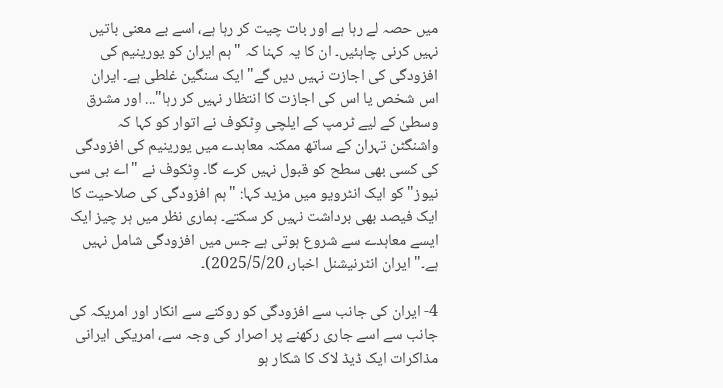میں حصہ لے رہا ہے اور بات چیت کر رہا ہے، اسے بے معنی باتیں نہیں کرنی چاہئیں۔ ان کا یہ کہنا کہ "ہم ایران کو یورینیم کی افزودگی کی اجازت نہیں دیں گے" ایک سنگین غلطی ہے۔ ایران اس شخص یا اس کی اجازت کا انتظار نہیں کر رہا"... اور مشرق وسطیٰ کے لیے ٹرمپ کے ایلچی وِٹکوف نے اتوار کو کہا کہ واشنگٹن تہران کے ساتھ ممکنہ معاہدے میں یورینیم کی افزودگی کی کسی بھی سطح کو قبول نہیں کرے گا۔ وِٹکوف نے "اے بی سی نیوز" کو ایک انٹرویو میں مزید کہا: "ہم افزودگی کی صلاحیت کا ایک فیصد بھی برداشت نہیں کر سکتے۔ ہماری نظر میں ہر چیز ایک ایسے معاہدے سے شروع ہوتی ہے جس میں افزودگی شامل نہیں ہے۔" ایران انٹرنیشنل اخبار، 2025/5/20)۔

4- ایران کی جانب سے افزودگی کو روکنے سے انکار اور امریکہ کی جانب سے اسے جاری رکھنے پر اصرار کی وجہ سے، امریکی ایرانی مذاکرات ایک ڈیڈ لاک کا شکار ہو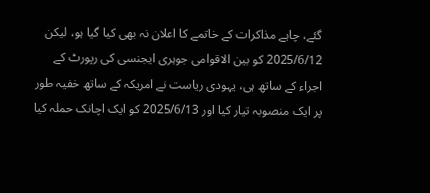گئے، چاہے مذاکرات کے خاتمے کا اعلان نہ بھی کیا گیا ہو، لیکن 2025/6/12 کو بین الاقوامی جوہری ایجنسی کی رپورٹ کے اجراء کے ساتھ ہی، یہودی ریاست نے امریکہ کے ساتھ خفیہ طور پر ایک منصوبہ تیار کیا اور 2025/6/13 کو ایک اچانک حملہ کیا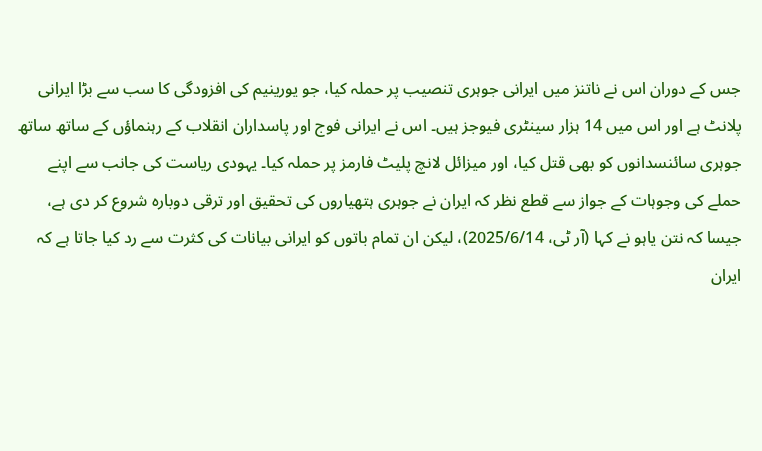جس کے دوران اس نے ناتنز میں ایرانی جوہری تنصیب پر حملہ کیا، جو یورینیم کی افزودگی کا سب سے بڑا ایرانی پلانٹ ہے اور اس میں 14 ہزار سینٹری فیوجز ہیں۔ اس نے ایرانی فوج اور پاسداران انقلاب کے رہنماؤں کے ساتھ ساتھ جوہری سائنسدانوں کو بھی قتل کیا، اور میزائل لانچ پلیٹ فارمز پر حملہ کیا۔ یہودی ریاست کی جانب سے اپنے حملے کی وجوہات کے جواز سے قطع نظر کہ ایران نے جوہری ہتھیاروں کی تحقیق اور ترقی دوبارہ شروع کر دی ہے، جیسا کہ نتن یاہو نے کہا (آر ٹی، 2025/6/14)، لیکن ان تمام باتوں کو ایرانی بیانات کی کثرت سے رد کیا جاتا ہے کہ ایران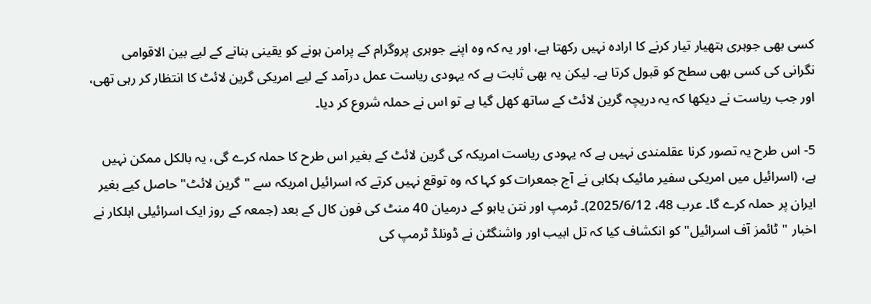کسی بھی جوہری ہتھیار تیار کرنے کا ارادہ نہیں رکھتا ہے، اور یہ کہ وہ اپنے جوہری پروگرام کے پرامن ہونے کو یقینی بنانے کے لیے بین الاقوامی نگرانی کی کسی بھی سطح کو قبول کرتا ہے۔ لیکن یہ بھی ثابت ہے کہ یہودی ریاست عمل درآمد کے لیے امریکی گرین لائٹ کا انتظار کر رہی تھی، اور جب ریاست نے دیکھا کہ یہ دریچہ گرین لائٹ کے ساتھ کھل گیا ہے تو اس نے حملہ شروع کر دیا۔

5- اس طرح یہ تصور کرنا عقلمندی نہیں ہے کہ یہودی ریاست امریکہ کی گرین لائٹ کے بغیر اس طرح کا حملہ کرے گی، یہ بالکل ممکن نہیں ہے، (اسرائیل میں امریکی سفیر مائیک ہکابی نے آج جمعرات کو کہا کہ وہ توقع نہیں کرتے کہ اسرائیل امریکہ سے "گرین لائٹ" حاصل کیے بغیر ایران پر حملہ کرے گا۔ عرب 48، 2025/6/12)۔ ٹرمپ اور نتن یاہو کے درمیان 40 منٹ کی فون کال کے بعد (جمعہ کے روز ایک اسرائیلی اہلکار نے اخبار "ٹائمز آف اسرائیل" کو انکشاف کیا کہ تل ابیب اور واشنگٹن نے ڈونلڈ ٹرمپ کی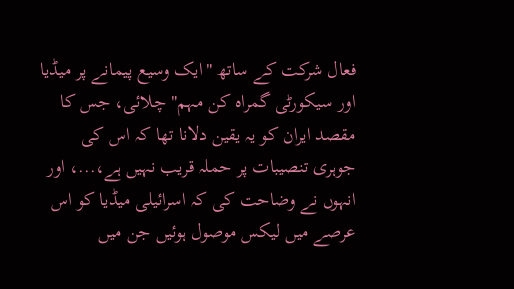فعال شرکت کے ساتھ "ایک وسیع پیمانے پر میڈیا اور سیکورٹی گمراہ کن مہم" چلائی، جس کا مقصد ایران کو یہ یقین دلانا تھا کہ اس کی جوہری تنصیبات پر حملہ قریب نہیں ہے،...، اور انہوں نے وضاحت کی کہ اسرائیلی میڈیا کو اس عرصے میں لیکس موصول ہوئیں جن میں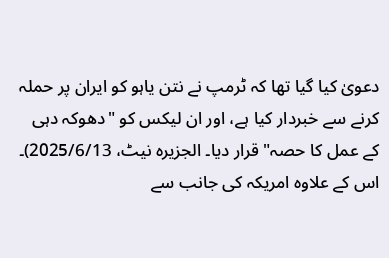دعویٰ کیا گیا تھا کہ ٹرمپ نے نتن یاہو کو ایران پر حملہ کرنے سے خبردار کیا ہے، اور ان لیکس کو "دھوکہ دہی کے عمل کا حصہ" قرار دیا۔ الجزیرہ نیٹ، 2025/6/13)۔ اس کے علاوہ امریکہ کی جانب سے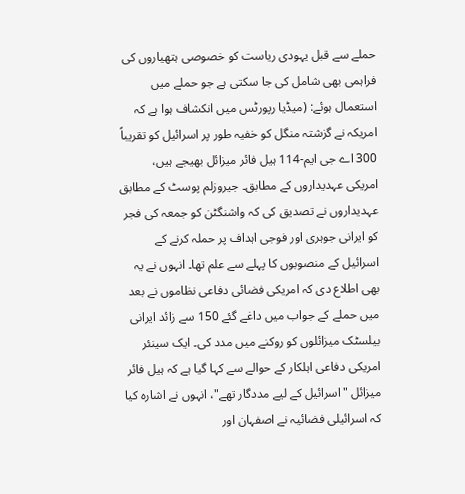حملے سے قبل یہودی ریاست کو خصوصی ہتھیاروں کی فراہمی بھی شامل کی جا سکتی ہے جو حملے میں استعمال ہوئے: (میڈیا رپورٹس میں انکشاف ہوا ہے کہ امریکہ نے گزشتہ منگل کو خفیہ طور پر اسرائیل کو تقریباً 300 اے جی ایم-114 ہیل فائر میزائل بھیجے ہیں، امریکی عہدیداروں کے مطابق۔ جیروزلم پوسٹ کے مطابق عہدیداروں نے تصدیق کی کہ واشنگٹن کو جمعہ کی فجر کو ایرانی جوہری اور فوجی اہداف پر حملہ کرنے کے اسرائیل کے منصوبوں کا پہلے سے علم تھا۔ انہوں نے یہ بھی اطلاع دی کہ امریکی فضائی دفاعی نظاموں نے بعد میں حملے کے جواب میں داغے گئے 150 سے زائد ایرانی بیلسٹک میزائلوں کو روکنے میں مدد کی۔ ایک سینئر امریکی دفاعی اہلکار کے حوالے سے کہا گیا ہے کہ ہیل فائر میزائل "اسرائیل کے لیے مددگار تھے"، انہوں نے اشارہ کیا کہ اسرائیلی فضائیہ نے اصفہان اور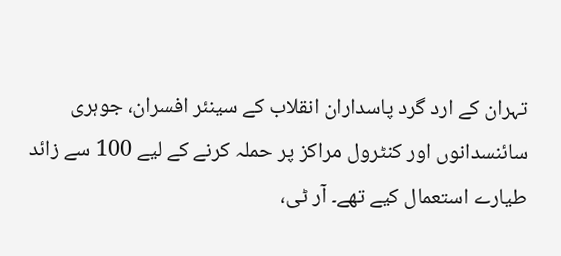تہران کے ارد گرد پاسداران انقلاب کے سینئر افسران، جوہری سائنسدانوں اور کنٹرول مراکز پر حملہ کرنے کے لیے 100 سے زائد طیارے استعمال کیے تھے۔ آر ٹی،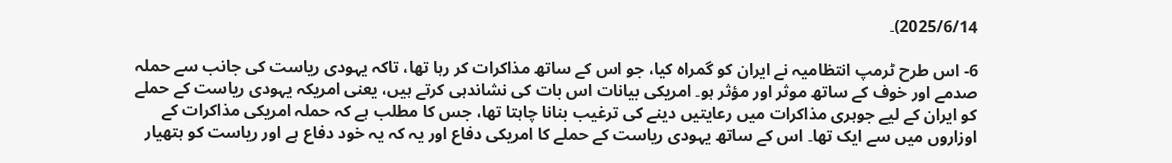2025/6/14)۔

6- اس طرح ٹرمپ انتظامیہ نے ایران کو گمراہ کیا، جو اس کے ساتھ مذاکرات کر رہا تھا، تاکہ یہودی ریاست کی جانب سے حملہ صدمے اور خوف کے ساتھ موثر اور مؤثر ہو۔ امریکی بیانات اس بات کی نشاندہی کرتے ہیں، یعنی امریکہ یہودی ریاست کے حملے کو ایران کے لیے جوہری مذاکرات میں رعایتیں دینے کی ترغیب بنانا چاہتا تھا، جس کا مطلب ہے کہ حملہ امریکی مذاکرات کے اوزاروں میں سے ایک تھا۔ اس کے ساتھ یہودی ریاست کے حملے کا امریکی دفاع اور یہ کہ یہ خود دفاع ہے اور ریاست کو ہتھیار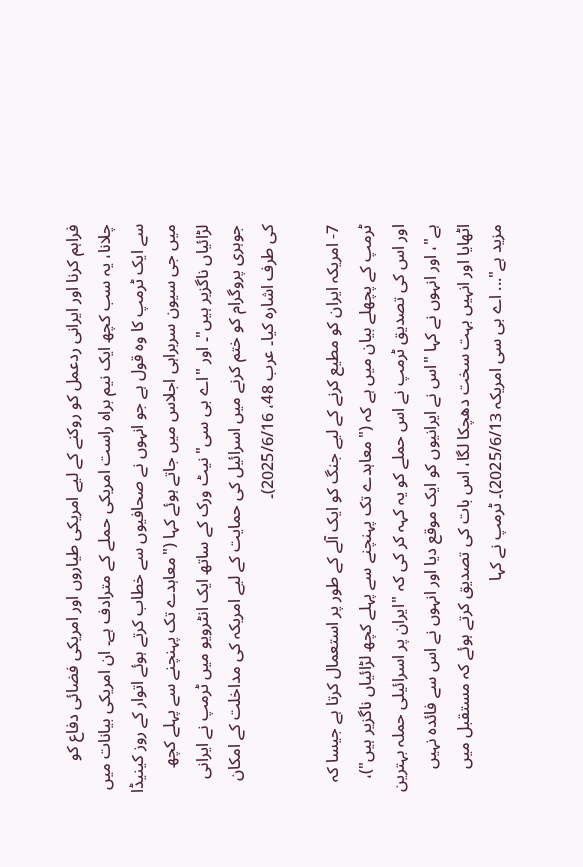فراہم کرنا اور ایرانی ردعمل کو روکنے کے لیے امریکی طیاروں اور امریکی فضائی دفاع کو چلانا، یہ سب کچھ ایک نیم براہ راست امریکی حملے کے مترادف ہے۔ ان امریکی بیانات میں سے ایک ٹرمپ کا وہ قول ہے جو انہوں نے صحافیوں سے خطاب کرتے ہوئے اتوار کے روز کینیڈا میں جی سیون سربراہی اجلاس میں جاتے ہوئے کہا ("معاہدے تک پہنچنے سے پہلے کچھ لڑائیاں ناگزیر ہیں"۔ اور "اے بی سی" نیٹ ورک کے ساتھ ایک انٹرویو میں ٹرمپ نے ایرانی جوہری پروگرام کو ختم کرنے میں اسرائیل کی حمایت کے لیے امریکہ کی مداخلت کے امکان کی طرف اشارہ کیا۔ عرب 48، 2025/6/16)۔

7- امریکہ ایران کو مطیع کرنے کے لیے جنگ کو ایک آلے کے طور پر استعمال کرتا ہے جیسا کہ ٹرمپ کے پچھلے بیان میں ہے کہ ("معاہدے تک پہنچنے سے پہلے کچھ لڑائیاں ناگزیر ہیں")، اور اس کی تصدیق ٹرمپ نے اس حملے کو یہ کہہ کر کی کہ "ایران پر اسرائیلی حملہ بہترین ہے"، اور انہوں نے کہا "اس نے ایرانیوں کو ایک موقع دیا اور انہوں نے اس سے فائدہ نہیں اٹھایا اور انہیں بہت سخت دھچکا لگا، اس بات کی تصدیق کرتے ہوئے کہ مستقبل میں مزید ہے"... اے بی سی امریکہ 2025/6/13)۔ ٹرمپ نے کہا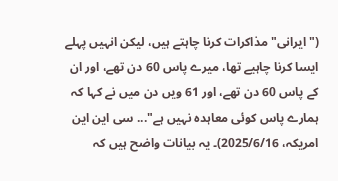("ایرانی" مذاکرات کرنا چاہتے ہیں، لیکن انہیں پہلے ایسا کرنا چاہیے تھا، میرے پاس 60 دن تھے، اور ان کے پاس 60 دن تھے، اور 61 ویں دن میں نے کہا کہ ہمارے پاس کوئی معاہدہ نہیں ہے"... سی این این امریکہ، 2025/6/16)۔ یہ بیانات واضح ہیں کہ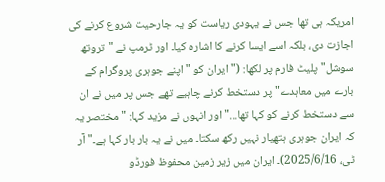امریکہ ہی تھا جس نے یہودی ریاست کو یہ جارحیت شروع کرنے کی اجازت دی، بلکہ اسے ایسا کرنے کا اشارہ کیا۔ اور ٹرمپ نے "تروتھ سوشل" پلیٹ فارم پر لکھا: ("ایران کو "اپنے جوہری پروگرام کے بارے میں معاہدے" پر دستخط کرنے چاہیے تھے جس پر میں نے ان سے دستخط کرنے کو کہا تھا..." اور انہوں نے مزید کہا: "مختصر یہ کہ ایران جوہری ہتھیار نہیں رکھ سکتا۔ میں نے یہ بار بار کہا ہے۔" آر ٹی، 2025/6/16)۔ ایران میں زیر زمین محفوظ فورڈو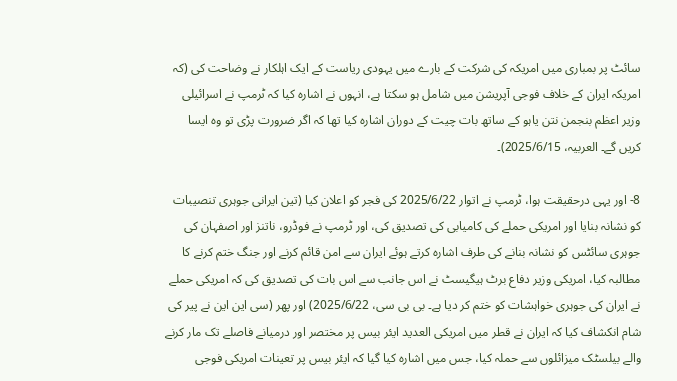سائٹ پر بمباری میں امریکہ کی شرکت کے بارے میں یہودی ریاست کے ایک اہلکار نے وضاحت کی (کہ امریکہ ایران کے خلاف فوجی آپریشن میں شامل ہو سکتا ہے، انہوں نے اشارہ کیا کہ ٹرمپ نے اسرائیلی وزیر اعظم بنجمن نتن یاہو کے ساتھ بات چیت کے دوران اشارہ کیا تھا کہ اگر ضرورت پڑی تو وہ ایسا کریں گے۔ العربیہ، 2025/6/15)۔

8- اور یہی درحقیقت ہوا، ٹرمپ نے اتوار 2025/6/22 کی فجر کو اعلان کیا (تین ایرانی جوہری تنصیبات کو نشانہ بنایا اور امریکی حملے کی کامیابی کی تصدیق کی، اور ٹرمپ نے فوڈرو، ناتنز اور اصفہان کی جوہری سائٹس کو نشانہ بنانے کی طرف اشارہ کرتے ہوئے ایران سے امن قائم کرنے اور جنگ ختم کرنے کا مطالبہ کیا، امریکی وزیر دفاع برٹ ہیگیسٹ نے اس جانب سے اس بات کی تصدیق کی کہ امریکی حملے نے ایران کی جوہری خواہشات کو ختم کر دیا ہے۔ بی بی سی، 2025/6/22) اور پھر (سی این این نے پیر کی شام انکشاف کیا کہ ایران نے قطر میں امریکی العدید ایئر بیس پر مختصر اور درمیانے فاصلے تک مار کرنے والے بیلسٹک میزائلوں سے حملہ کیا، جس میں اشارہ کیا گیا کہ ایئر بیس پر تعینات امریکی فوجی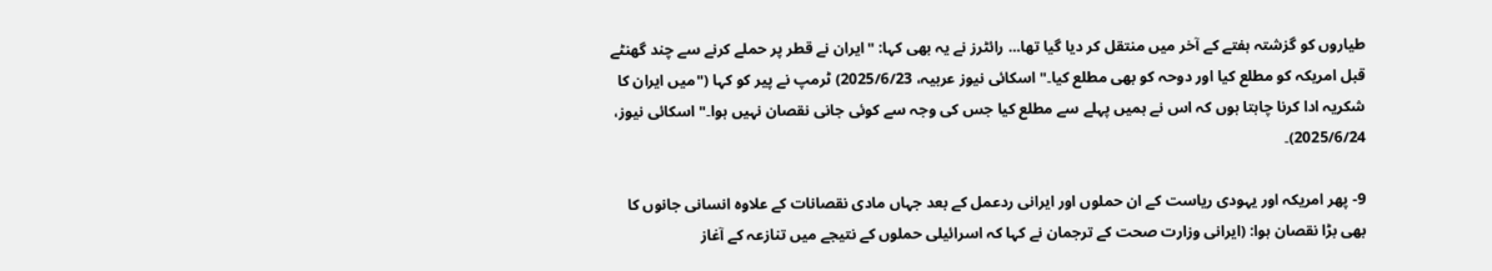طیاروں کو گزشتہ ہفتے کے آخر میں منتقل کر دیا گیا تھا... رائٹرز نے یہ بھی کہا: "ایران نے قطر پر حملے کرنے سے چند گھنٹے قبل امریکہ کو مطلع کیا اور دوحہ کو بھی مطلع کیا۔" اسکائی نیوز عربیہ، 2025/6/23) ٹرمپ نے پیر کو کہا ("میں ایران کا شکریہ ادا کرنا چاہتا ہوں کہ اس نے ہمیں پہلے سے مطلع کیا جس کی وجہ سے کوئی جانی نقصان نہیں ہوا۔" اسکائی نیوز، 2025/6/24)۔

9- پھر امریکہ اور یہودی ریاست کے ان حملوں اور ایرانی ردعمل کے بعد جہاں مادی نقصانات کے علاوہ انسانی جانوں کا بھی بڑا نقصان ہوا: (ایرانی وزارت صحت کے ترجمان نے کہا کہ اسرائیلی حملوں کے نتیجے میں تنازعہ کے آغاز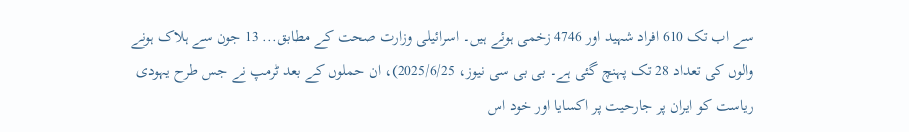سے اب تک 610 افراد شہید اور 4746 زخمی ہوئے ہیں۔ اسرائیلی وزارت صحت کے مطابق... 13 جون سے ہلاک ہونے والوں کی تعداد 28 تک پہنچ گئی ہے۔ بی بی سی نیوز، 2025/6/25)، ان حملوں کے بعد ٹرمپ نے جس طرح یہودی ریاست کو ایران پر جارحیت پر اکسایا اور خود اس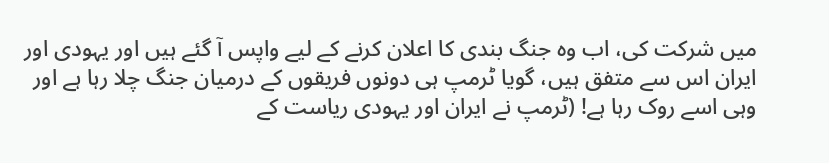میں شرکت کی، اب وہ جنگ بندی کا اعلان کرنے کے لیے واپس آ گئے ہیں اور یہودی اور ایران اس سے متفق ہیں، گویا ٹرمپ ہی دونوں فریقوں کے درمیان جنگ چلا رہا ہے اور وہی اسے روک رہا ہے! (ٹرمپ نے ایران اور یہودی ریاست کے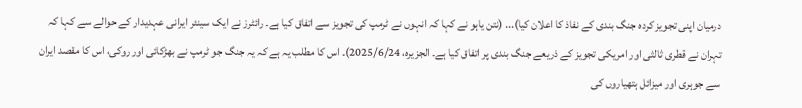درمیان اپنی تجویز کردہ جنگ بندی کے نفاذ کا اعلان کیا)... (نتن یاہو نے کہا کہ انہوں نے ٹرمپ کی تجویز سے اتفاق کیا ہے۔ رائٹرز نے ایک سینئر ایرانی عہدیدار کے حوالے سے کہا کہ تہران نے قطری ثالثی اور امریکی تجویز کے ذریعے جنگ بندی پر اتفاق کیا ہے۔ الجزیرہ، 2025/6/24)۔ اس کا مطلب یہ ہے کہ یہ جنگ جو ٹرمپ نے بھڑکائی اور روکی، اس کا مقصد ایران سے جوہری اور میزائل ہتھیاروں کی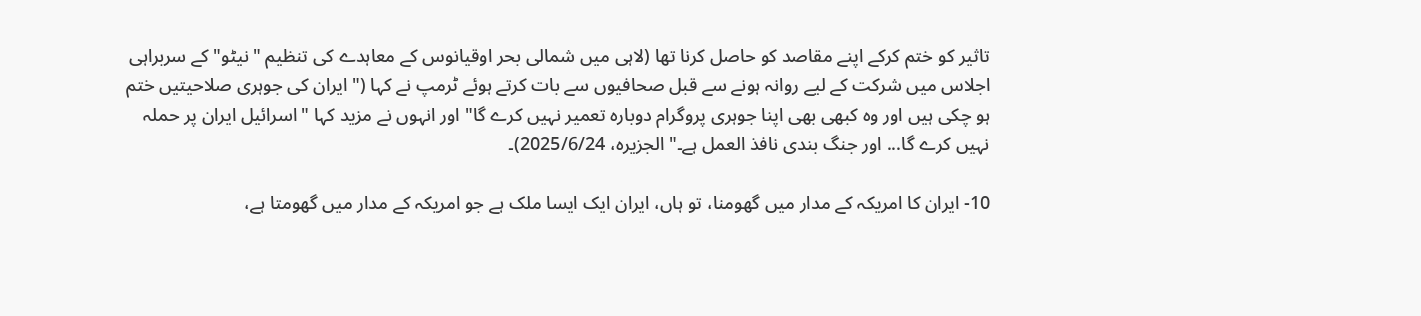تاثیر کو ختم کرکے اپنے مقاصد کو حاصل کرنا تھا (لاہی میں شمالی بحر اوقیانوس کے معاہدے کی تنظیم "نیٹو" کے سربراہی اجلاس میں شرکت کے لیے روانہ ہونے سے قبل صحافیوں سے بات کرتے ہوئے ٹرمپ نے کہا ("ایران کی جوہری صلاحیتیں ختم ہو چکی ہیں اور وہ کبھی بھی اپنا جوہری پروگرام دوبارہ تعمیر نہیں کرے گا" اور انہوں نے مزید کہا "اسرائیل ایران پر حملہ نہیں کرے گا... اور جنگ بندی نافذ العمل ہے۔" الجزیرہ، 2025/6/24)۔

10- ایران کا امریکہ کے مدار میں گھومنا، تو ہاں، ایران ایک ایسا ملک ہے جو امریکہ کے مدار میں گھومتا ہے،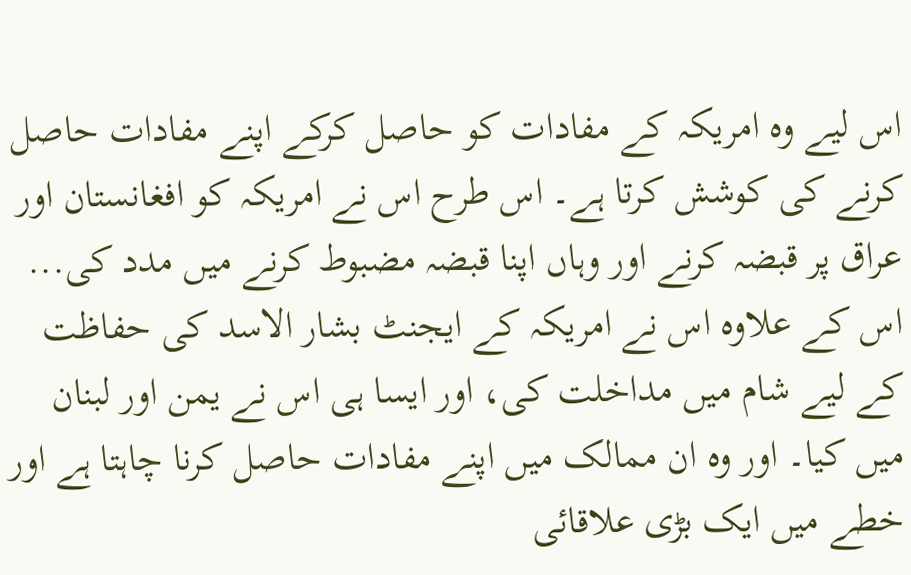اس لیے وہ امریکہ کے مفادات کو حاصل کرکے اپنے مفادات حاصل کرنے کی کوشش کرتا ہے۔ اس طرح اس نے امریکہ کو افغانستان اور عراق پر قبضہ کرنے اور وہاں اپنا قبضہ مضبوط کرنے میں مدد کی... اس کے علاوہ اس نے امریکہ کے ایجنٹ بشار الاسد کی حفاظت کے لیے شام میں مداخلت کی، اور ایسا ہی اس نے یمن اور لبنان میں کیا۔ اور وہ ان ممالک میں اپنے مفادات حاصل کرنا چاہتا ہے اور خطے میں ایک بڑی علاقائی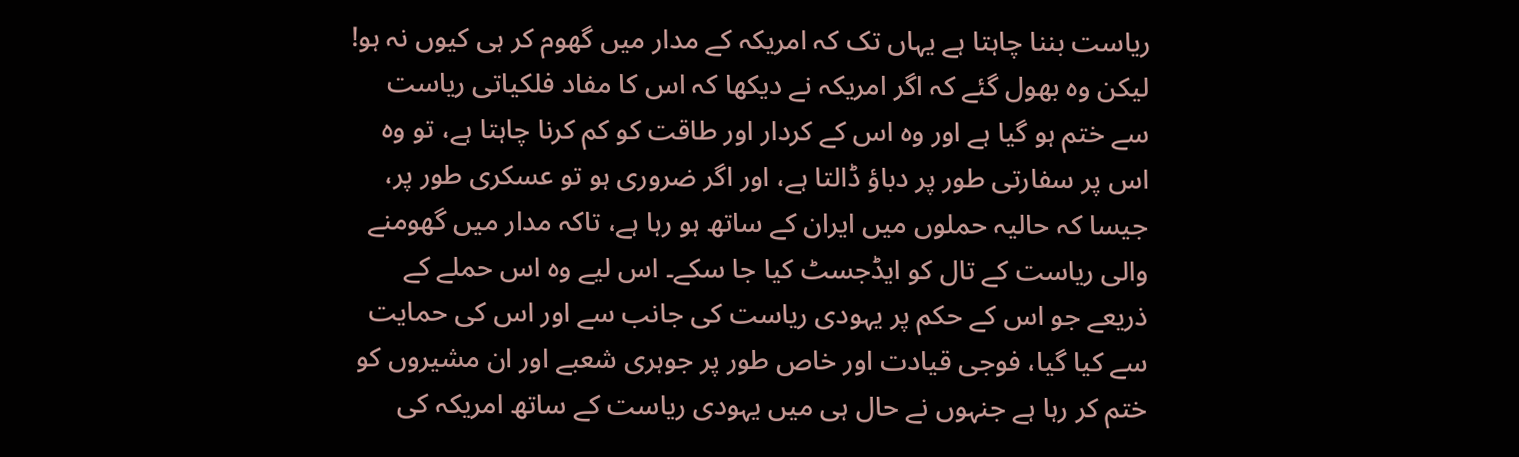ریاست بننا چاہتا ہے یہاں تک کہ امریکہ کے مدار میں گھوم کر ہی کیوں نہ ہو! لیکن وہ بھول گئے کہ اگر امریکہ نے دیکھا کہ اس کا مفاد فلکیاتی ریاست سے ختم ہو گیا ہے اور وہ اس کے کردار اور طاقت کو کم کرنا چاہتا ہے، تو وہ اس پر سفارتی طور پر دباؤ ڈالتا ہے، اور اگر ضروری ہو تو عسکری طور پر، جیسا کہ حالیہ حملوں میں ایران کے ساتھ ہو رہا ہے، تاکہ مدار میں گھومنے والی ریاست کے تال کو ایڈجسٹ کیا جا سکے۔ اس لیے وہ اس حملے کے ذریعے جو اس کے حکم پر یہودی ریاست کی جانب سے اور اس کی حمایت سے کیا گیا، فوجی قیادت اور خاص طور پر جوہری شعبے اور ان مشیروں کو ختم کر رہا ہے جنہوں نے حال ہی میں یہودی ریاست کے ساتھ امریکہ کی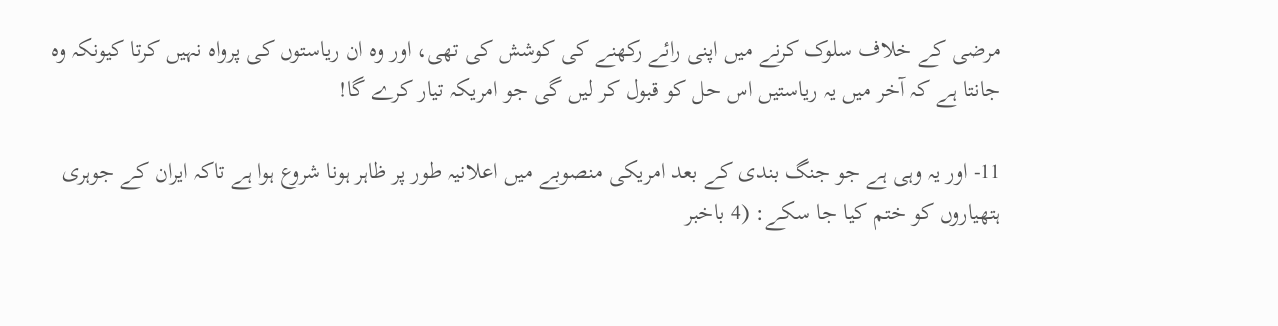مرضی کے خلاف سلوک کرنے میں اپنی رائے رکھنے کی کوشش کی تھی، اور وہ ان ریاستوں کی پرواہ نہیں کرتا کیونکہ وہ جانتا ہے کہ آخر میں یہ ریاستیں اس حل کو قبول کر لیں گی جو امریکہ تیار کرے گا!

11- اور یہ وہی ہے جو جنگ بندی کے بعد امریکی منصوبے میں اعلانیہ طور پر ظاہر ہونا شروع ہوا ہے تاکہ ایران کے جوہری ہتھیاروں کو ختم کیا جا سکے: (4 باخبر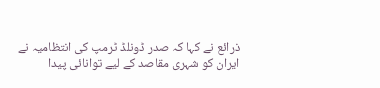ذرائع نے کہا کہ صدر ڈونلڈ ٹرمپ کی انتظامیہ نے ایران کو شہری مقاصد کے لیے توانائی پیدا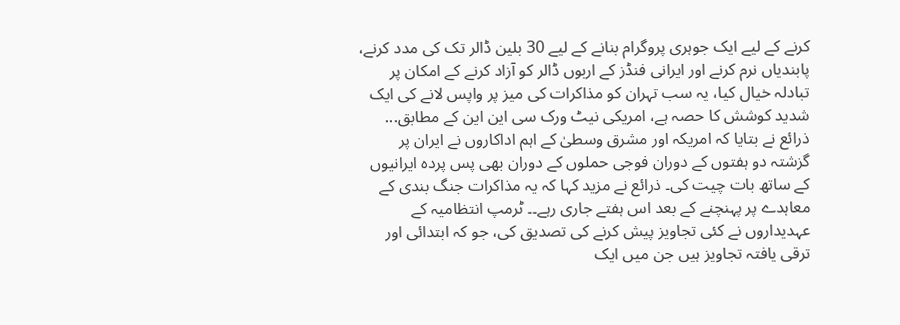کرنے کے لیے ایک جوہری پروگرام بنانے کے لیے 30 بلین ڈالر تک کی مدد کرنے، پابندیاں نرم کرنے اور ایرانی فنڈز کے اربوں ڈالر کو آزاد کرنے کے امکان پر تبادلہ خیال کیا، یہ سب تہران کو مذاکرات کی میز پر واپس لانے کی ایک شدید کوشش کا حصہ ہے، امریکی نیٹ ورک سی این این کے مطابق... ذرائع نے بتایا کہ امریکہ اور مشرق وسطیٰ کے اہم اداکاروں نے ایران پر گزشتہ دو ہفتوں کے دوران فوجی حملوں کے دوران بھی پس پردہ ایرانیوں کے ساتھ بات چیت کی۔ ذرائع نے مزید کہا کہ یہ مذاکرات جنگ بندی کے معاہدے پر پہنچنے کے بعد اس ہفتے جاری رہے۔۔ ٹرمپ انتظامیہ کے عہدیداروں نے کئی تجاویز پیش کرنے کی تصدیق کی، جو کہ ابتدائی اور ترقی یافتہ تجاویز ہیں جن میں ایک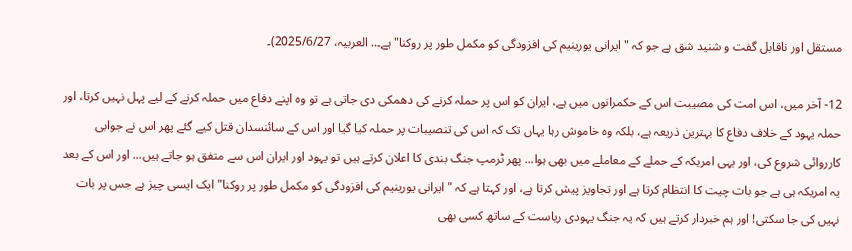مستقل اور ناقابل گفت و شنید شق ہے جو کہ "ایرانی یورینیم کی افزودگی کو مکمل طور پر روکنا" ہے۔.. العربیہ، 2025/6/27)۔

12- آخر میں، اس امت کی مصیبت اس کے حکمرانوں میں ہے، ایران کو اس پر حملہ کرنے کی دھمکی دی جاتی ہے تو وہ اپنے دفاع میں حملہ کرنے کے لیے پہل نہیں کرتا، اور حملہ یہود کے خلاف دفاع کا بہترین ذریعہ ہے، بلکہ وہ خاموش رہا یہاں تک کہ اس کی تنصیبات پر حملہ کیا گیا اور اس کے سائنسدان قتل کیے گئے پھر اس نے جوابی کارروائی شروع کی، اور یہی امریکہ کے حملے کے معاملے میں بھی ہوا... پھر ٹرمپ جنگ بندی کا اعلان کرتے ہیں تو یہود اور ایران اس سے متفق ہو جاتے ہیں... اور اس کے بعد یہ امریکہ ہی ہے جو بات چیت کا انتظام کرتا ہے اور تجاویز پیش کرتا ہے، اور کہتا ہے کہ "ایرانی یورینیم کی افزودگی کو مکمل طور پر روکنا" ایک ایسی چیز ہے جس پر بات نہیں کی جا سکتی! اور ہم خبردار کرتے ہیں کہ یہ جنگ یہودی ریاست کے ساتھ کسی بھی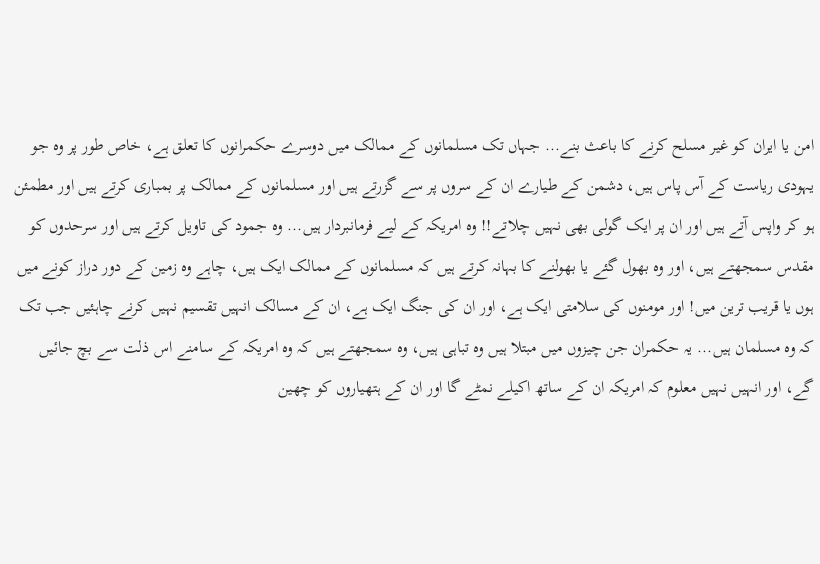امن یا ایران کو غیر مسلح کرنے کا باعث بنے... جہاں تک مسلمانوں کے ممالک میں دوسرے حکمرانوں کا تعلق ہے، خاص طور پر وہ جو یہودی ریاست کے آس پاس ہیں، دشمن کے طیارے ان کے سروں پر سے گزرتے ہیں اور مسلمانوں کے ممالک پر بمباری کرتے ہیں اور مطمئن ہو کر واپس آتے ہیں اور ان پر ایک گولی بھی نہیں چلاتے!! وہ امریکہ کے لیے فرمانبردار ہیں... وہ جمود کی تاویل کرتے ہیں اور سرحدوں کو مقدس سمجھتے ہیں، اور وہ بھول گئے یا بھولنے کا بہانہ کرتے ہیں کہ مسلمانوں کے ممالک ایک ہیں، چاہے وہ زمین کے دور دراز کونے میں ہوں یا قریب ترین میں! اور مومنوں کی سلامتی ایک ہے، اور ان کی جنگ ایک ہے، ان کے مسالک انہیں تقسیم نہیں کرنے چاہئیں جب تک کہ وہ مسلمان ہیں... یہ حکمران جن چیزوں میں مبتلا ہیں وہ تباہی ہیں، وہ سمجھتے ہیں کہ وہ امریکہ کے سامنے اس ذلت سے بچ جائیں گے، اور انہیں نہیں معلوم کہ امریکہ ان کے ساتھ اکیلے نمٹے گا اور ان کے ہتھیاروں کو چھین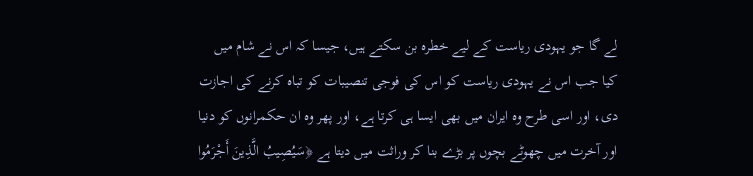لے گا جو یہودی ریاست کے لیے خطرہ بن سکتے ہیں، جیسا کہ اس نے شام میں کیا جب اس نے یہودی ریاست کو اس کی فوجی تنصیبات کو تباہ کرنے کی اجازت دی، اور اسی طرح وہ ایران میں بھی ایسا ہی کرتا ہے، اور پھر وہ ان حکمرانوں کو دنیا اور آخرت میں چھوٹے بچوں پر بڑے بنا کر وراثت میں دیتا ہے ﴿سَيُصِيبُ الَّذِينَ أَجْرَمُوا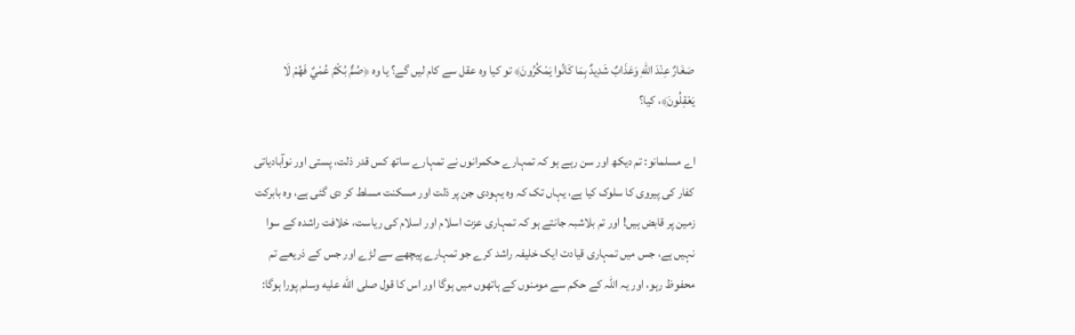صَغَارٌ عِنْدَ اللهِ وَعَذَابٌ شَدِيدٌ بِمَا كَانُوا يَمْكُرُونَ﴾ تو کیا وہ عقل سے کام لیں گے؟ یا وہ ﴿صُمٌّ بُكْمٌ عُمْيٌ فَهُمْ لَا يَعْقِلُونَ﴾، کیا؟

اے مسلمانو: تم دیکھ اور سن رہے ہو کہ تمہارے حکمرانوں نے تمہارے ساتھ کس قدر ذلت، پستی اور نوآبادیاتی کفار کی پیروی کا سلوک کیا ہے، یہاں تک کہ وہ یہودی جن پر ذلت اور مسکنت مسلط کر دی گئی ہے، وہ بابرکت زمین پر قابض ہیں! اور تم بلاشبہ جانتے ہو کہ تمہاری عزت اسلام اور اسلام کی ریاست، خلافت راشدہ کے سوا نہیں ہے، جس میں تمہاری قیادت ایک خلیفہ راشد کرے جو تمہارے پیچھے سے لڑے اور جس کے ذریعے تم محفوظ رہو، اور یہ اللہ کے حکم سے مومنوں کے ہاتھوں میں ہوگا اور اس کا قول صلى الله عليه وسلم پورا ہوگا: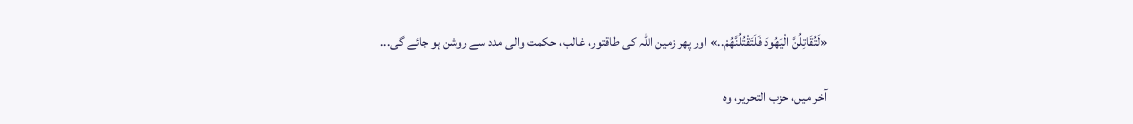«لَتُقَاتِلُنَّ الْيَهُودَ فَلَتَقْتُلُنَّهُمْ..» اور پھر زمین اللہ کی طاقتور، غالب، حکمت والی مدد سے روشن ہو جائے گی...

آخر میں، حزب التحریر، وہ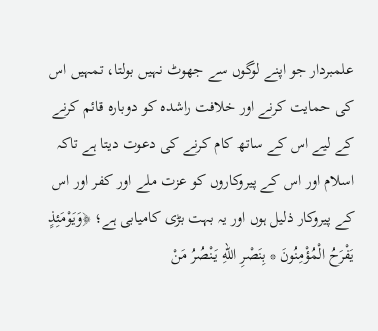علمبردار جو اپنے لوگوں سے جھوٹ نہیں بولتا، تمہیں اس کی حمایت کرنے اور خلافت راشدہ کو دوبارہ قائم کرنے کے لیے اس کے ساتھ کام کرنے کی دعوت دیتا ہے تاکہ اسلام اور اس کے پیروکاروں کو عزت ملے اور کفر اور اس کے پیروکار ذلیل ہوں اور یہ بہت بڑی کامیابی ہے؛ ﴿وَيَوْمَئِذٍ يَفْرَحُ الْمُؤْمِنُونَ * بِنَصْرِ اللهِ يَنْصُرُ مَنْ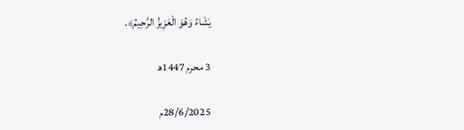يَشَاءُ وَهُوَ الْعَزِيزُ الرَّحِيمُ﴾.

3 محرم 1447ھ

28/6/2025م